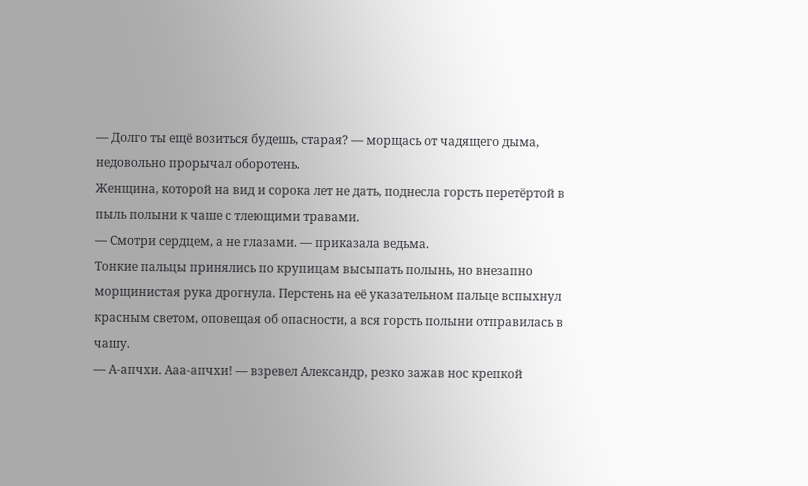— Долго ты ещё возиться будешь, старая? — морщась от чадящего дыма, недовольно прорычал оборотень.
Женщина, которой на вид и сорока лет не дать, поднесла горсть перетёртой в пыль полыни к чаше с тлеющими травами.
— Смотри сердцем, а не глазами. — приказала ведьма.
Тонкие пальцы принялись по крупицам высыпать полынь, но внезапно морщинистая рука дрогнула. Перстень на её указательном пальце вспыхнул красным светом, оповещая об опасности, а вся горсть полыни отправилась в чашу.
— А-апчхи. Ааа-апчхи! — взревел Александр, резко зажав нос крепкой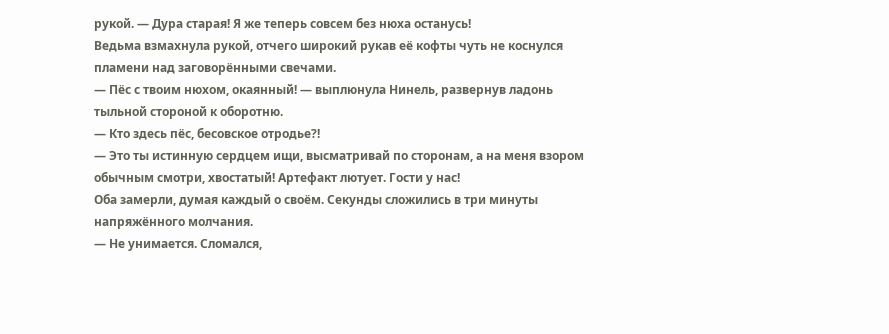рукой. — Дура старая! Я же теперь совсем без нюха останусь!
Ведьма взмахнула рукой, отчего широкий рукав её кофты чуть не коснулся пламени над заговорёнными свечами.
— Пёс с твоим нюхом, окаянный! — выплюнула Нинель, развернув ладонь тыльной стороной к оборотню.
— Кто здесь пёс, бесовское отродье?!
— Это ты истинную сердцем ищи, высматривай по сторонам, а на меня взором обычным смотри, хвостатый! Артефакт лютует. Гости у нас!
Оба замерли, думая каждый о своём. Секунды сложились в три минуты напряжённого молчания.
— Не унимается. Сломался,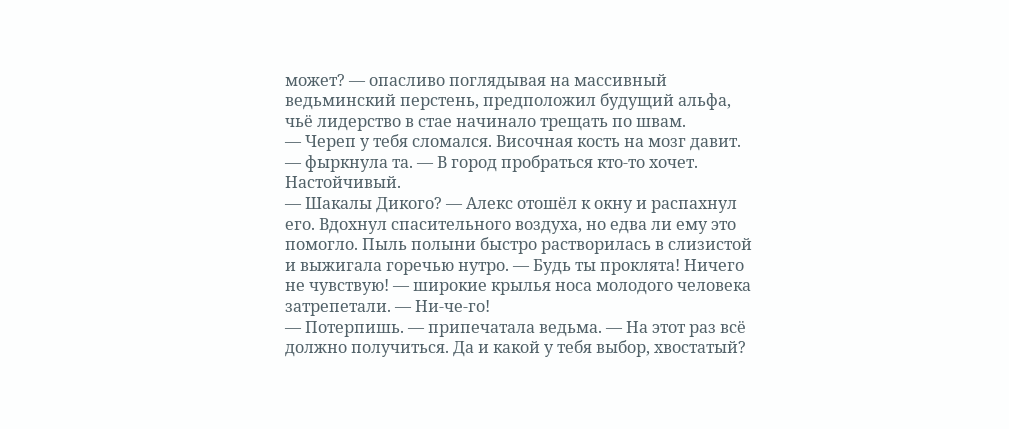может? — опасливо поглядывая на массивный ведьминский перстень, предположил будущий альфа, чьё лидерство в стае начинало трещать по швам.
— Череп у тебя сломался. Височная кость на мозг давит. — фыркнула та. — В город пробраться кто-то хочет. Настойчивый.
— Шакалы Дикого? — Алекс отошёл к окну и распахнул его. Вдохнул спасительного воздуха, но едва ли ему это помогло. Пыль полыни быстро растворилась в слизистой и выжигала горечью нутро. — Будь ты проклята! Ничего не чувствую! — широкие крылья носа молодого человека затрепетали. — Ни-че-го!
— Потерпишь. — припечатала ведьма. — На этот раз всё должно получиться. Да и какой у тебя выбор, хвостатый?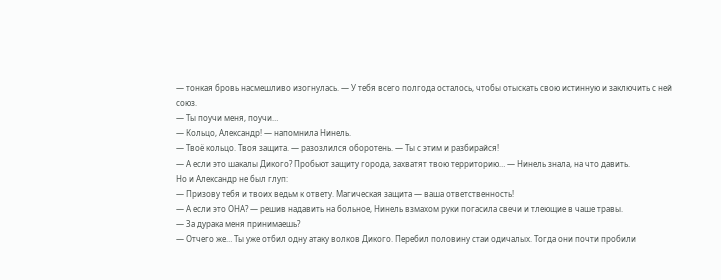— тонкая бровь насмешливо изогнулась. — У тебя всего полгода осталось, чтобы отыскать свою истинную и заключить с ней союз.
— Ты поучи меня, поучи…
— Кольцо, Александр! — напомнила Нинель.
— Твоё кольцо. Твоя защита. — разозлился оборотень. — Ты с этим и разбирайся!
— А если это шакалы Дикого? Пробьют защиту города, захватят твою территорию… — Нинель знала, на что давить.
Но и Александр не был глуп:
— Призову тебя и твоих ведьм к ответу. Магическая защита — ваша ответственность!
— А если это ОНА? — решив надавить на больное, Нинель взмахом руки погасила свечи и тлеющие в чаше травы.
— За дурака меня принимаешь?
— Отчего же… Ты уже отбил одну атаку волков Дикого. Перебил половину стаи одичалых. Тогда они почти пробили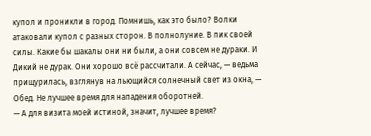купол и проникли в город. Помнишь, как это было? Волки атаковали купол с разных сторон. В полнолуние. В пик своей силы. Какие бы шакалы они ни были, а они совсем не дураки. И Дикий не дурак. Они хорошо всё рассчитали. А сейчас, — ведьма прищурилась, взглянув на льющийся солнечный свет из окна, — Обед. Не лучшее время для нападения оборотней.
— А для визита моей истиной, значит, лучшее время?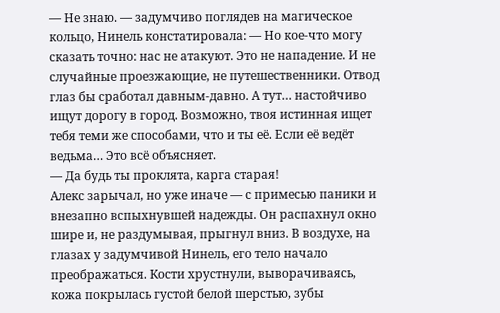— Не знаю. — задумчиво поглядев на магическое кольцо, Нинель констатировала: — Но кое-что могу сказать точно: нас не атакуют. Это не нападение. И не случайные проезжающие, не путешественники. Отвод глаз бы сработал давным-давно. А тут… настойчиво ищут дорогу в город. Возможно, твоя истинная ищет тебя теми же способами, что и ты её. Если её ведёт ведьма… Это всё объясняет.
— Да будь ты проклята, карга старая!
Алекс зарычал, но уже иначе — с примесью паники и внезапно вспыхнувшей надежды. Он распахнул окно шире и, не раздумывая, прыгнул вниз. В воздухе, на глазах у задумчивой Нинель, его тело начало преображаться. Кости хрустнули, выворачиваясь, кожа покрылась густой белой шерстью, зубы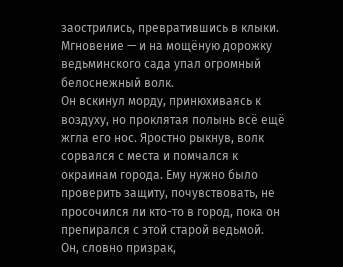заострились, превратившись в клыки. Мгновение — и на мощёную дорожку ведьминского сада упал огромный белоснежный волк.
Он вскинул морду, принюхиваясь к воздуху, но проклятая полынь всё ещё жгла его нос. Яростно рыкнув, волк сорвался с места и помчался к окраинам города. Ему нужно было проверить защиту, почувствовать, не просочился ли кто-то в город, пока он препирался с этой старой ведьмой.
Он, словно призрак,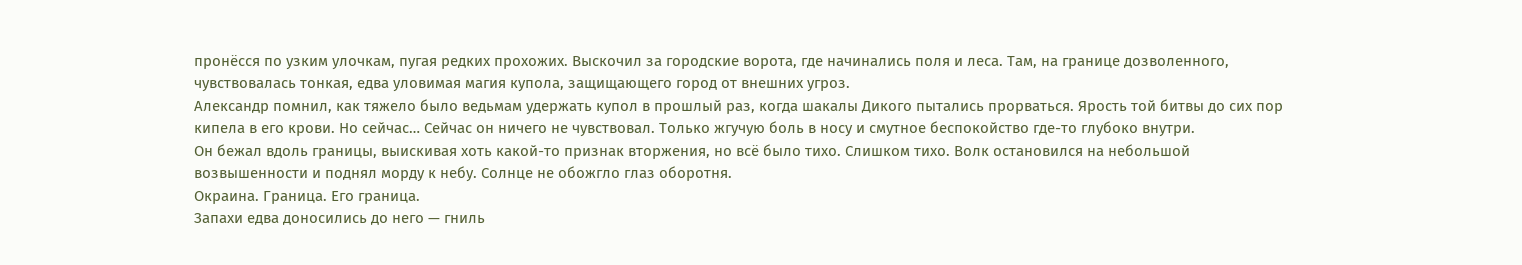пронёсся по узким улочкам, пугая редких прохожих. Выскочил за городские ворота, где начинались поля и леса. Там, на границе дозволенного, чувствовалась тонкая, едва уловимая магия купола, защищающего город от внешних угроз.
Александр помнил, как тяжело было ведьмам удержать купол в прошлый раз, когда шакалы Дикого пытались прорваться. Ярость той битвы до сих пор кипела в его крови. Но сейчас… Сейчас он ничего не чувствовал. Только жгучую боль в носу и смутное беспокойство где-то глубоко внутри.
Он бежал вдоль границы, выискивая хоть какой-то признак вторжения, но всё было тихо. Слишком тихо. Волк остановился на небольшой возвышенности и поднял морду к небу. Солнце не обожгло глаз оборотня.
Окраина. Граница. Его граница.
Запахи едва доносились до него — гниль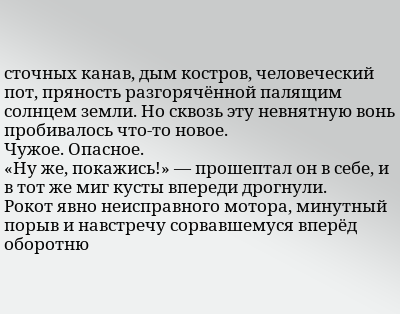сточных канав, дым костров, человеческий пот, пряность разгорячённой палящим солнцем земли. Но сквозь эту невнятную вонь пробивалось что-то новое.
Чужое. Опасное.
«Ну же, покажись!» — прошептал он в себе, и в тот же миг кусты впереди дрогнули.
Рокот явно неисправного мотора, минутный порыв и навстречу сорвавшемуся вперёд оборотню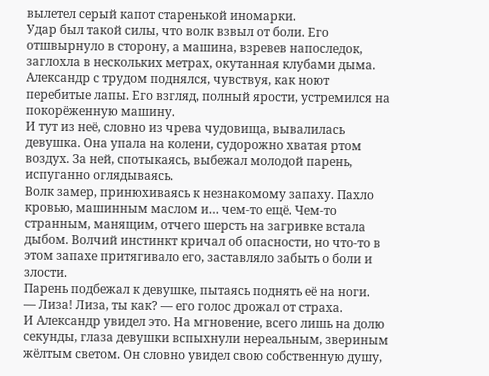вылетел серый капот старенькой иномарки.
Удар был такой силы, что волк взвыл от боли. Его отшвырнуло в сторону, а машина, взревев напоследок, заглохла в нескольких метрах, окутанная клубами дыма. Александр с трудом поднялся, чувствуя, как ноют перебитые лапы. Его взгляд, полный ярости, устремился на покорёженную машину.
И тут из неё, словно из чрева чудовища, вывалилась девушка. Она упала на колени, судорожно хватая ртом воздух. За ней, спотыкаясь, выбежал молодой парень, испуганно оглядываясь.
Волк замер, принюхиваясь к незнакомому запаху. Пахло кровью, машинным маслом и… чем-то ещё. Чем-то странным, манящим, отчего шерсть на загривке встала дыбом. Волчий инстинкт кричал об опасности, но что-то в этом запахе притягивало его, заставляло забыть о боли и злости.
Парень подбежал к девушке, пытаясь поднять её на ноги.
— Лиза! Лиза, ты как? — его голос дрожал от страха.
И Александр увидел это. На мгновение, всего лишь на долю секунды, глаза девушки вспыхнули нереальным, звериным жёлтым светом. Он словно увидел свою собственную душу,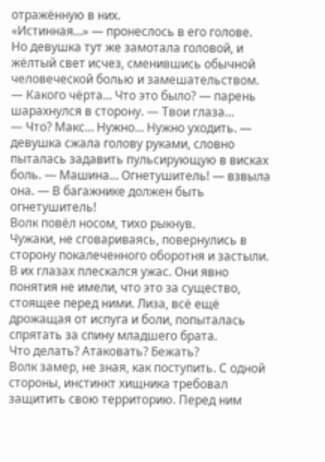отражённую в них.
«Истинная…» — пронеслось в его голове.
Но девушка тут же замотала головой, и жёлтый свет исчез, сменившись обычной человеческой болью и замешательством.
— Какого чёрта… Что это было? — парень шарахнулся в сторону. — Твои глаза…
— Что? Макс… Нужно… Нужно уходить. — девушка сжала голову руками, словно пыталась задавить пульсирующую в висках боль. — Машина… Огнетушитель! — взвыла она. — В багажнике должен быть огнетушитель!
Волк повёл носом, тихо рыкнув.
Чужаки, не сговариваясь, повернулись в сторону покалеченного оборотня и застыли. В их глазах плескался ужас. Они явно понятия не имели, что это за существо, стоящее перед ними. Лиза, всё ещё дрожащая от испуга и боли, попыталась спрятать за спину младшего брата.
Что делать? Атаковать? Бежать?
Волк замер, не зная, как поступить. С одной стороны, инстинкт хищника требовал защитить свою территорию. Перед ним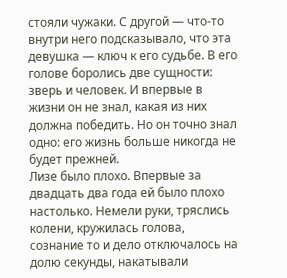стояли чужаки. С другой — что-то внутри него подсказывало, что эта девушка — ключ к его судьбе. В его голове боролись две сущности: зверь и человек. И впервые в жизни он не знал, какая из них должна победить. Но он точно знал одно: его жизнь больше никогда не будет прежней.
Лизе было плохо. Впервые за двадцать два года ей было плохо настолько. Немели руки, тряслись колени, кружилась голова, сознание то и дело отключалось на долю секунды, накатывали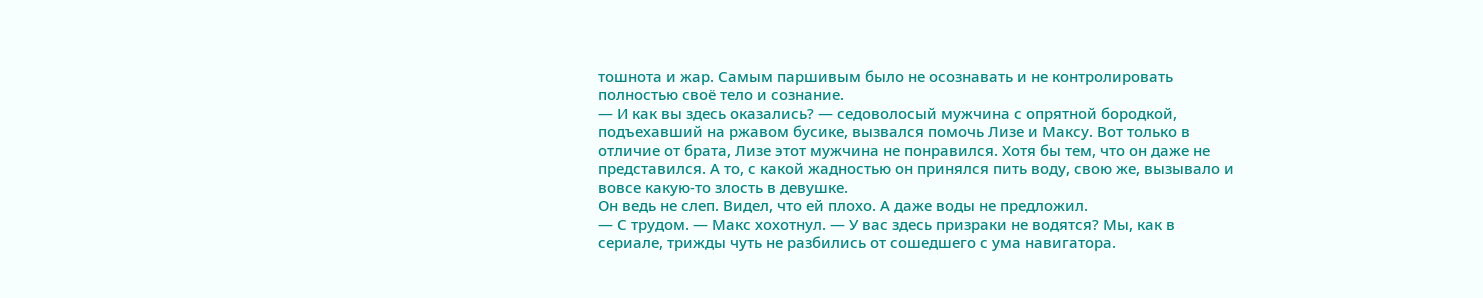тошнота и жар. Самым паршивым было не осознавать и не контролировать полностью своё тело и сознание.
— И как вы здесь оказались? — седоволосый мужчина с опрятной бородкой, подъехавший на ржавом бусике, вызвался помочь Лизе и Максу. Вот только в отличие от брата, Лизе этот мужчина не понравился. Хотя бы тем, что он даже не представился. А то, с какой жадностью он принялся пить воду, свою же, вызывало и вовсе какую-то злость в девушке.
Он ведь не слеп. Видел, что ей плохо. А даже воды не предложил.
— С трудом. — Макс хохотнул. — У вас здесь призраки не водятся? Мы, как в сериале, трижды чуть не разбились от сошедшего с ума навигатора.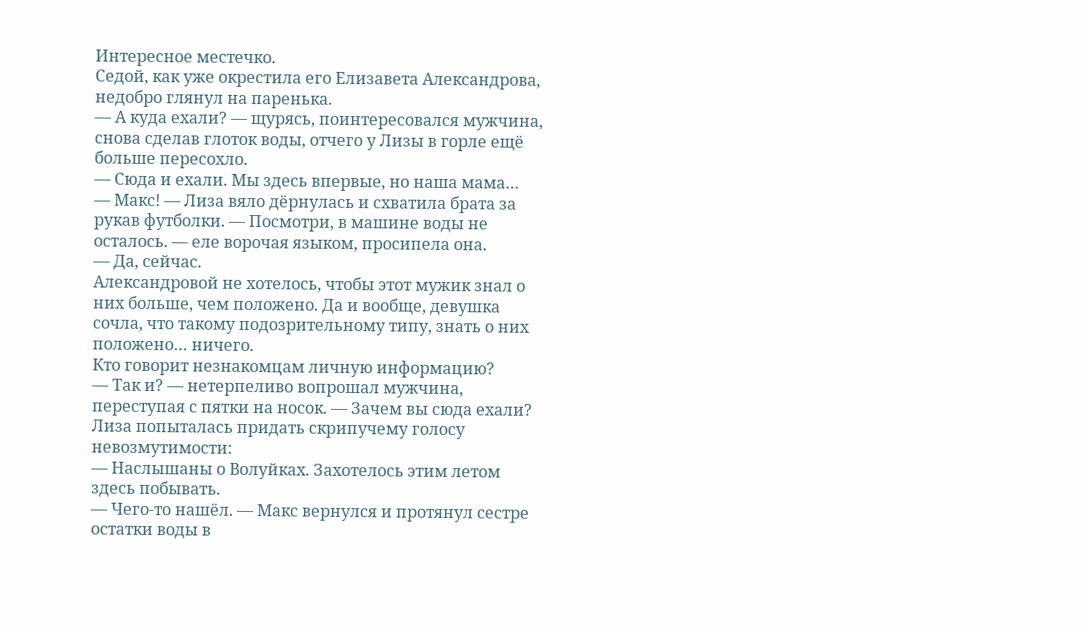Интересное местечко.
Седой, как уже окрестила его Елизавета Александрова, недобро глянул на паренька.
— А куда ехали? — щурясь, поинтересовался мужчина, снова сделав глоток воды, отчего у Лизы в горле ещё больше пересохло.
— Сюда и ехали. Мы здесь впервые, но наша мама…
— Макс! — Лиза вяло дёрнулась и схватила брата за рукав футболки. — Посмотри, в машине воды не осталось. — еле ворочая языком, просипела она.
— Да, сейчас.
Александровой не хотелось, чтобы этот мужик знал о них больше, чем положено. Да и вообще, девушка сочла, что такому подозрительному типу, знать о них положено… ничего.
Кто говорит незнакомцам личную информацию?
— Так и? — нетерпеливо вопрошал мужчина, переступая с пятки на носок. — Зачем вы сюда ехали?
Лиза попыталась придать скрипучему голосу невозмутимости:
— Наслышаны о Волуйках. Захотелось этим летом здесь побывать.
— Чего-то нашёл. — Макс вернулся и протянул сестре остатки воды в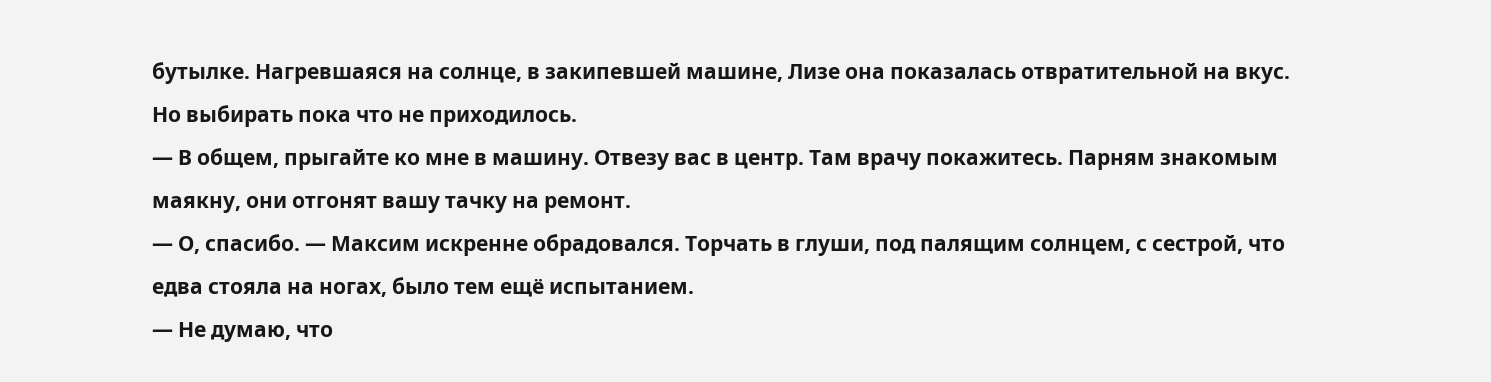бутылке. Нагревшаяся на солнце, в закипевшей машине, Лизе она показалась отвратительной на вкус. Но выбирать пока что не приходилось.
— В общем, прыгайте ко мне в машину. Отвезу вас в центр. Там врачу покажитесь. Парням знакомым маякну, они отгонят вашу тачку на ремонт.
— О, спасибо. — Максим искренне обрадовался. Торчать в глуши, под палящим солнцем, с сестрой, что едва стояла на ногах, было тем ещё испытанием.
— Не думаю, что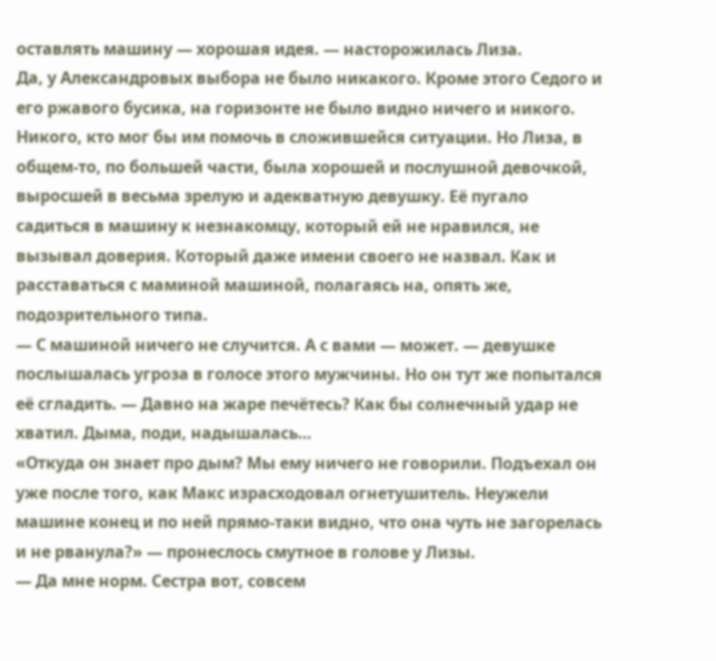оставлять машину — хорошая идея. — насторожилась Лиза.
Да, у Александровых выбора не было никакого. Кроме этого Седого и его ржавого бусика, на горизонте не было видно ничего и никого. Никого, кто мог бы им помочь в сложившейся ситуации. Но Лиза, в общем-то, по большей части, была хорошей и послушной девочкой, выросшей в весьма зрелую и адекватную девушку. Её пугало садиться в машину к незнакомцу, который ей не нравился, не вызывал доверия. Который даже имени своего не назвал. Как и расставаться с маминой машиной, полагаясь на, опять же, подозрительного типа.
— С машиной ничего не случится. А с вами — может. — девушке послышалась угроза в голосе этого мужчины. Но он тут же попытался её сгладить. — Давно на жаре печётесь? Как бы солнечный удар не хватил. Дыма, поди, надышалась…
«Откуда он знает про дым? Мы ему ничего не говорили. Подъехал он уже после того, как Макс израсходовал огнетушитель. Неужели машине конец и по ней прямо-таки видно, что она чуть не загорелась и не рванула?» — пронеслось смутное в голове у Лизы.
— Да мне норм. Сестра вот, совсем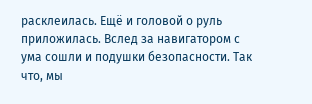расклеилась. Ещё и головой о руль приложилась. Вслед за навигатором с ума сошли и подушки безопасности. Так что, мы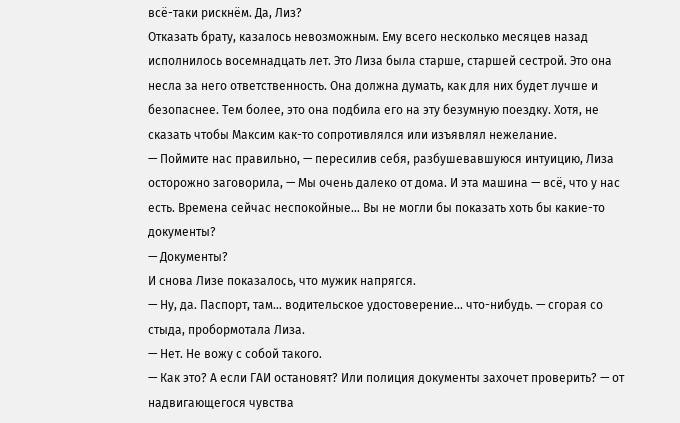всё-таки рискнём. Да, Лиз?
Отказать брату, казалось невозможным. Ему всего несколько месяцев назад исполнилось восемнадцать лет. Это Лиза была старше, старшей сестрой. Это она несла за него ответственность. Она должна думать, как для них будет лучше и безопаснее. Тем более, это она подбила его на эту безумную поездку. Хотя, не сказать чтобы Максим как-то сопротивлялся или изъявлял нежелание.
— Поймите нас правильно, — пересилив себя, разбушевавшуюся интуицию, Лиза осторожно заговорила, — Мы очень далеко от дома. И эта машина — всё, что у нас есть. Времена сейчас неспокойные… Вы не могли бы показать хоть бы какие-то документы?
— Документы?
И снова Лизе показалось, что мужик напрягся.
— Ну, да. Паспорт, там… водительское удостоверение… что-нибудь. — сгорая со стыда, пробормотала Лиза.
— Нет. Не вожу с собой такого.
— Как это? А если ГАИ остановят? Или полиция документы захочет проверить? — от надвигающегося чувства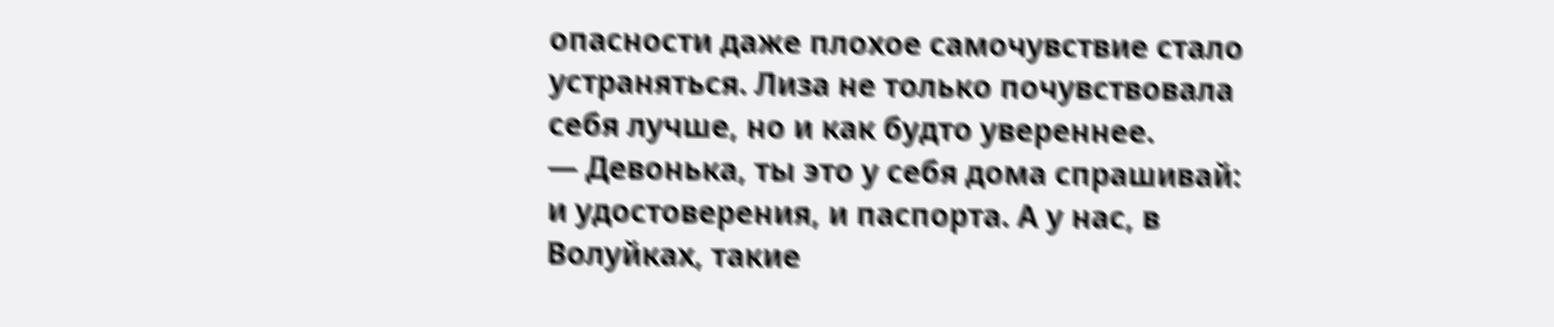опасности даже плохое самочувствие стало устраняться. Лиза не только почувствовала себя лучше, но и как будто увереннее.
— Девонька, ты это у себя дома спрашивай: и удостоверения, и паспорта. А у нас, в Волуйках, такие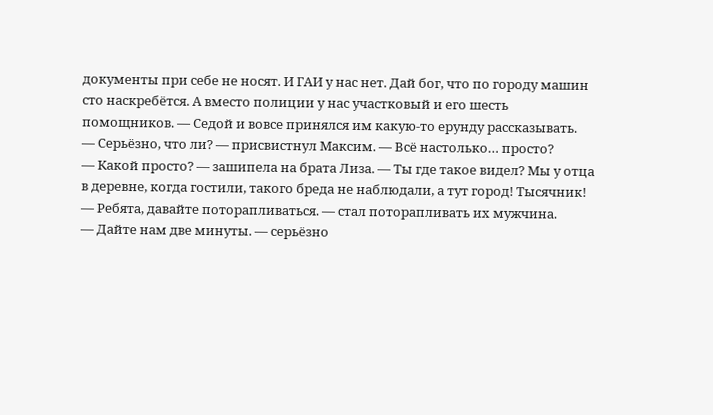документы при себе не носят. И ГАИ у нас нет. Дай бог, что по городу машин сто наскребётся. А вместо полиции у нас участковый и его шесть помощников. — Седой и вовсе принялся им какую-то ерунду рассказывать.
— Серьёзно, что ли? — присвистнул Максим. — Всё настолько… просто?
— Какой просто? — зашипела на брата Лиза. — Ты где такое видел? Мы у отца в деревне, когда гостили, такого бреда не наблюдали, а тут город! Тысячник!
— Ребята, давайте поторапливаться. — стал поторапливать их мужчина.
— Дайте нам две минуты. — серьёзно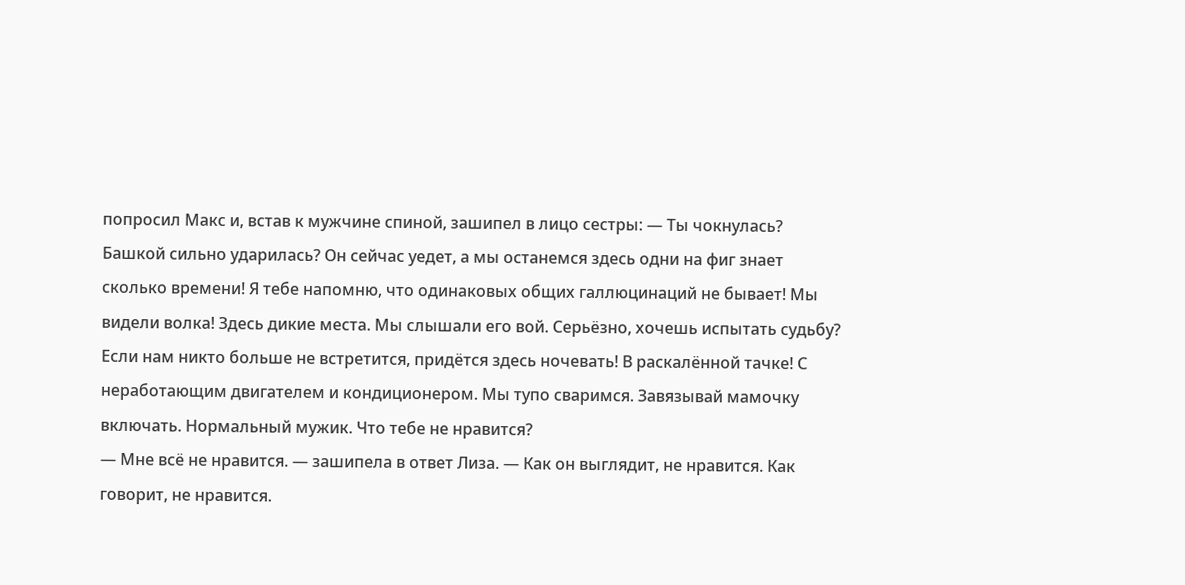попросил Макс и, встав к мужчине спиной, зашипел в лицо сестры: — Ты чокнулась? Башкой сильно ударилась? Он сейчас уедет, а мы останемся здесь одни на фиг знает сколько времени! Я тебе напомню, что одинаковых общих галлюцинаций не бывает! Мы видели волка! Здесь дикие места. Мы слышали его вой. Серьёзно, хочешь испытать судьбу? Если нам никто больше не встретится, придётся здесь ночевать! В раскалённой тачке! С неработающим двигателем и кондиционером. Мы тупо сваримся. Завязывай мамочку включать. Нормальный мужик. Что тебе не нравится?
— Мне всё не нравится. — зашипела в ответ Лиза. — Как он выглядит, не нравится. Как говорит, не нравится.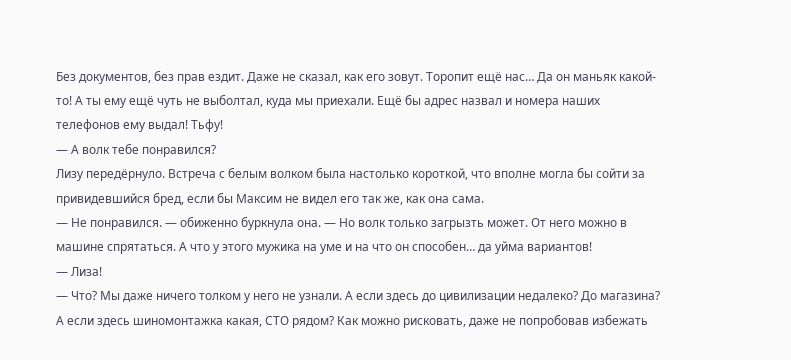Без документов, без прав ездит. Даже не сказал, как его зовут. Торопит ещё нас… Да он маньяк какой-то! А ты ему ещё чуть не выболтал, куда мы приехали. Ещё бы адрес назвал и номера наших телефонов ему выдал! Тьфу!
— А волк тебе понравился?
Лизу передёрнуло. Встреча с белым волком была настолько короткой, что вполне могла бы сойти за привидевшийся бред, если бы Максим не видел его так же, как она сама.
— Не понравился. — обиженно буркнула она. — Но волк только загрызть может. От него можно в машине спрятаться. А что у этого мужика на уме и на что он способен… да уйма вариантов!
— Лиза!
— Что? Мы даже ничего толком у него не узнали. А если здесь до цивилизации недалеко? До магазина? А если здесь шиномонтажка какая, СТО рядом? Как можно рисковать, даже не попробовав избежать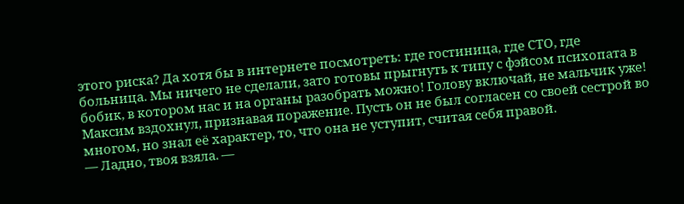этого риска? Да хотя бы в интернете посмотреть: где гостиница, где СТО, где больница. Мы ничего не сделали, зато готовы прыгнуть к типу с фэйсом психопата в бобик, в котором нас и на органы разобрать можно! Голову включай, не мальчик уже!
Максим вздохнул, признавая поражение. Пусть он не был согласен со своей сестрой во многом, но знал её характер, то, что она не уступит, считая себя правой.
— Ладно, твоя взяла. —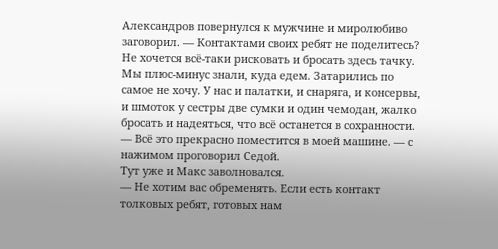Александров повернулся к мужчине и миролюбиво заговорил. — Контактами своих ребят не поделитесь? Не хочется всё-таки рисковать и бросать здесь тачку. Мы плюс-минус знали, куда едем. Затарились по самое не хочу. У нас и палатки, и снаряга, и консервы, и шмоток у сестры две сумки и один чемодан, жалко бросать и надеяться, что всё останется в сохранности.
— Всё это прекрасно поместится в моей машине. — с нажимом проговорил Седой.
Тут уже и Макс заволновался.
— Не хотим вас обременять. Если есть контакт толковых ребят, готовых нам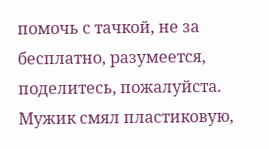помочь с тачкой, не за бесплатно, разумеется, поделитесь, пожалуйста.
Мужик смял пластиковую,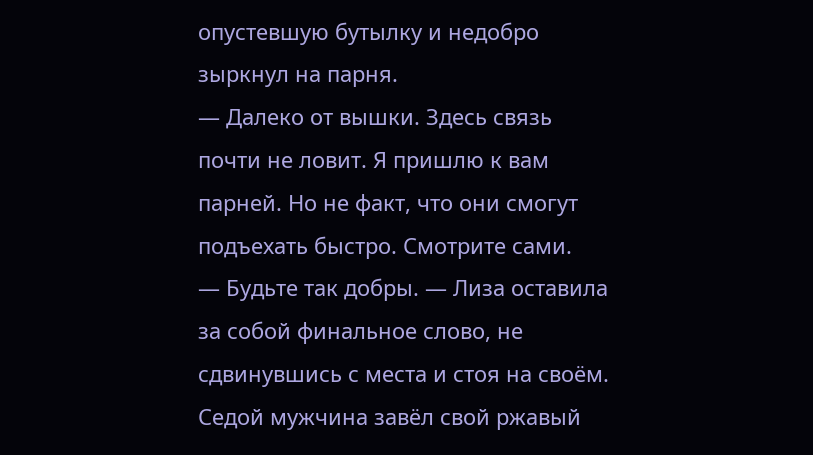опустевшую бутылку и недобро зыркнул на парня.
— Далеко от вышки. Здесь связь почти не ловит. Я пришлю к вам парней. Но не факт, что они смогут подъехать быстро. Смотрите сами.
— Будьте так добры. — Лиза оставила за собой финальное слово, не сдвинувшись с места и стоя на своём.
Седой мужчина завёл свой ржавый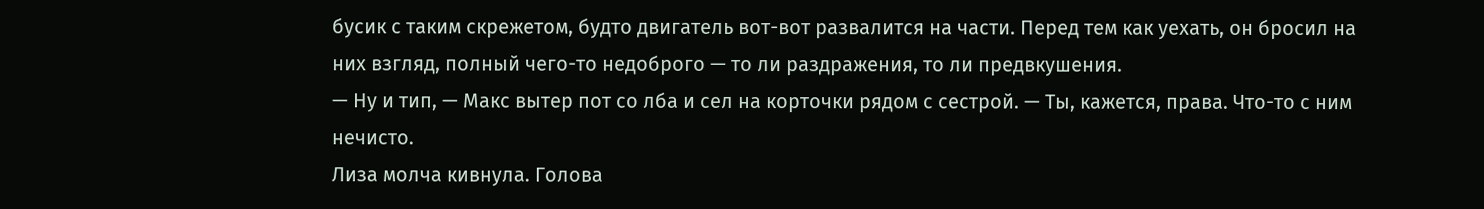бусик с таким скрежетом, будто двигатель вот-вот развалится на части. Перед тем как уехать, он бросил на них взгляд, полный чего-то недоброго — то ли раздражения, то ли предвкушения.
— Ну и тип, — Макс вытер пот со лба и сел на корточки рядом с сестрой. — Ты, кажется, права. Что-то с ним нечисто.
Лиза молча кивнула. Голова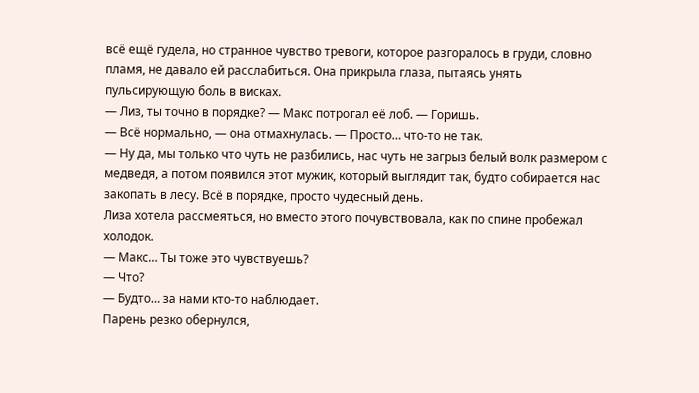всё ещё гудела, но странное чувство тревоги, которое разгоралось в груди, словно пламя, не давало ей расслабиться. Она прикрыла глаза, пытаясь унять пульсирующую боль в висках.
— Лиз, ты точно в порядке? — Макс потрогал её лоб. — Горишь.
— Всё нормально, — она отмахнулась. — Просто… что-то не так.
— Ну да, мы только что чуть не разбились, нас чуть не загрыз белый волк размером с медведя, а потом появился этот мужик, который выглядит так, будто собирается нас закопать в лесу. Всё в порядке, просто чудесный день.
Лиза хотела рассмеяться, но вместо этого почувствовала, как по спине пробежал холодок.
— Макс… Ты тоже это чувствуешь?
— Что?
— Будто… за нами кто-то наблюдает.
Парень резко обернулся,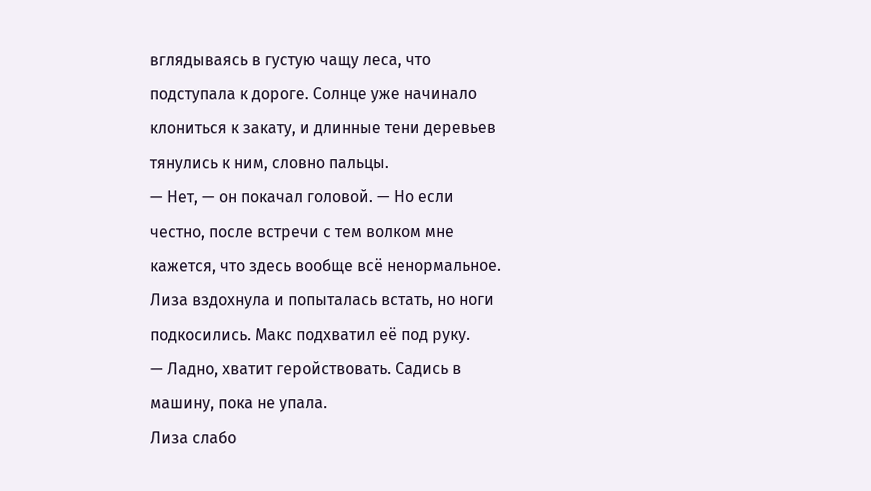вглядываясь в густую чащу леса, что подступала к дороге. Солнце уже начинало клониться к закату, и длинные тени деревьев тянулись к ним, словно пальцы.
— Нет, — он покачал головой. — Но если честно, после встречи с тем волком мне кажется, что здесь вообще всё ненормальное.
Лиза вздохнула и попыталась встать, но ноги подкосились. Макс подхватил её под руку.
— Ладно, хватит геройствовать. Садись в машину, пока не упала.
Лиза слабо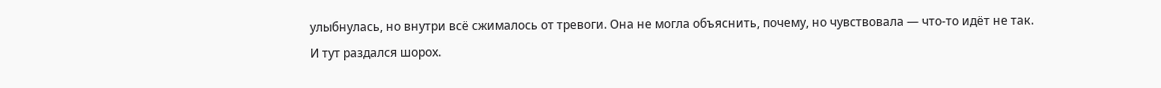улыбнулась, но внутри всё сжималось от тревоги. Она не могла объяснить, почему, но чувствовала — что-то идёт не так.
И тут раздался шорох.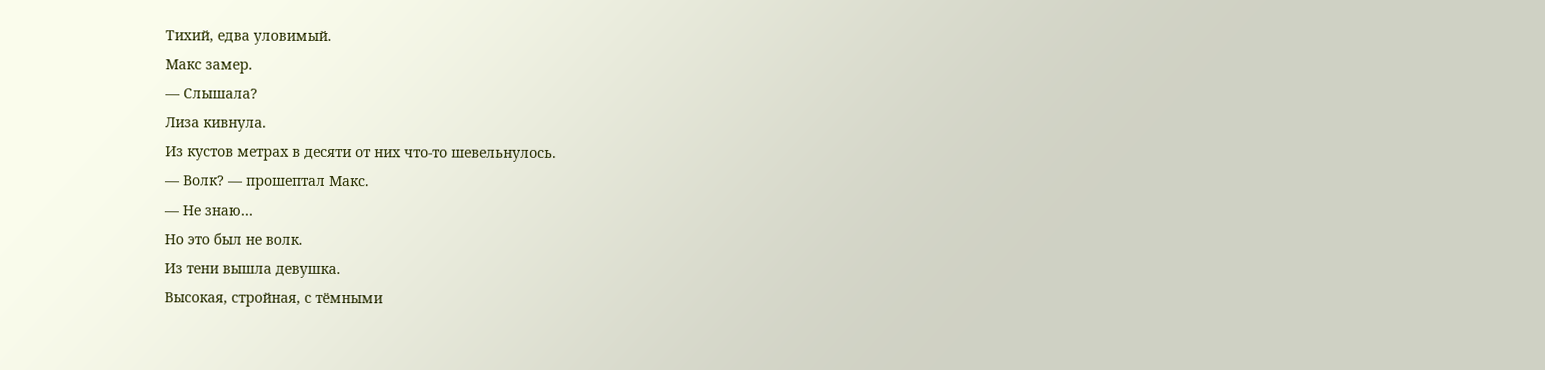Тихий, едва уловимый.
Макс замер.
— Слышала?
Лиза кивнула.
Из кустов метрах в десяти от них что-то шевельнулось.
— Волк? — прошептал Макс.
— Не знаю…
Но это был не волк.
Из тени вышла девушка.
Высокая, стройная, с тёмными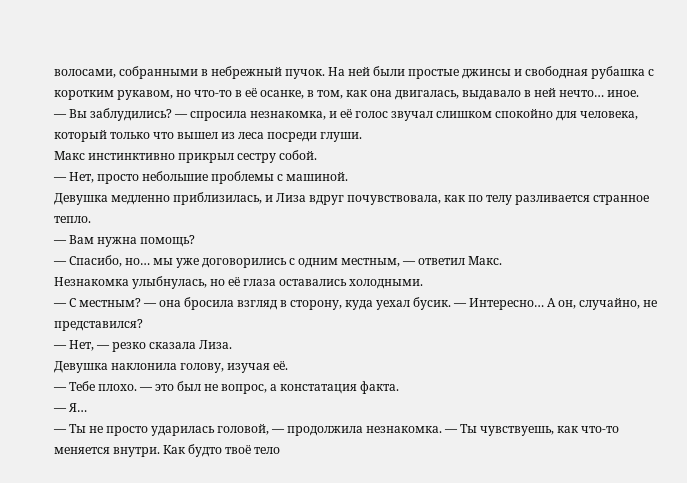волосами, собранными в небрежный пучок. На ней были простые джинсы и свободная рубашка с коротким рукавом, но что-то в её осанке, в том, как она двигалась, выдавало в ней нечто… иное.
— Вы заблудились? — спросила незнакомка, и её голос звучал слишком спокойно для человека, который только что вышел из леса посреди глуши.
Макс инстинктивно прикрыл сестру собой.
— Нет, просто небольшие проблемы с машиной.
Девушка медленно приблизилась, и Лиза вдруг почувствовала, как по телу разливается странное тепло.
— Вам нужна помощь?
— Спасибо, но… мы уже договорились с одним местным, — ответил Макс.
Незнакомка улыбнулась, но её глаза оставались холодными.
— С местным? — она бросила взгляд в сторону, куда уехал бусик. — Интересно… А он, случайно, не представился?
— Нет, — резко сказала Лиза.
Девушка наклонила голову, изучая её.
— Тебе плохо. — это был не вопрос, а констатация факта.
— Я…
— Ты не просто ударилась головой, — продолжила незнакомка. — Ты чувствуешь, как что-то меняется внутри. Как будто твоё тело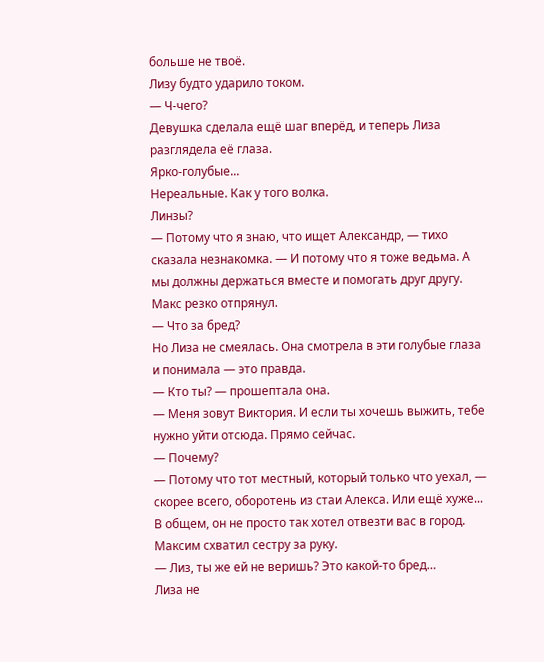больше не твоё.
Лизу будто ударило током.
— Ч-чего?
Девушка сделала ещё шаг вперёд, и теперь Лиза разглядела её глаза.
Ярко-голубые...
Нереальные. Как у того волка.
Линзы?
— Потому что я знаю, что ищет Александр, — тихо сказала незнакомка. — И потому что я тоже ведьма. А мы должны держаться вместе и помогать друг другу.
Макс резко отпрянул.
— Что за бред?
Но Лиза не смеялась. Она смотрела в эти голубые глаза и понимала — это правда.
— Кто ты? — прошептала она.
— Меня зовут Виктория. И если ты хочешь выжить, тебе нужно уйти отсюда. Прямо сейчас.
— Почему?
— Потому что тот местный, который только что уехал, — скорее всего, оборотень из стаи Алекса. Или ещё хуже... В общем, он не просто так хотел отвезти вас в город.
Максим схватил сестру за руку.
— Лиз, ты же ей не веришь? Это какой-то бред…
Лиза не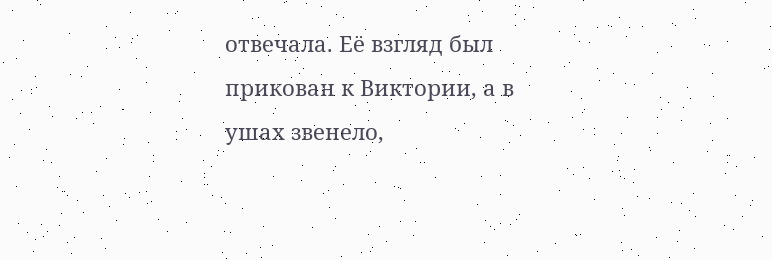отвечала. Её взгляд был прикован к Виктории, а в ушах звенело,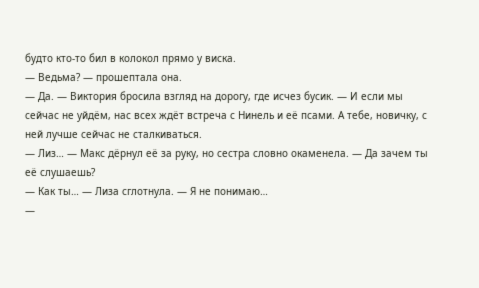будто кто-то бил в колокол прямо у виска.
— Ведьма? — прошептала она.
— Да. — Виктория бросила взгляд на дорогу, где исчез бусик. — И если мы сейчас не уйдём, нас всех ждёт встреча с Нинель и её псами. А тебе, новичку, с ней лучше сейчас не сталкиваться.
— Лиз… — Макс дёрнул её за руку, но сестра словно окаменела. — Да зачем ты её слушаешь?
— Как ты… — Лиза сглотнула. — Я не понимаю…
—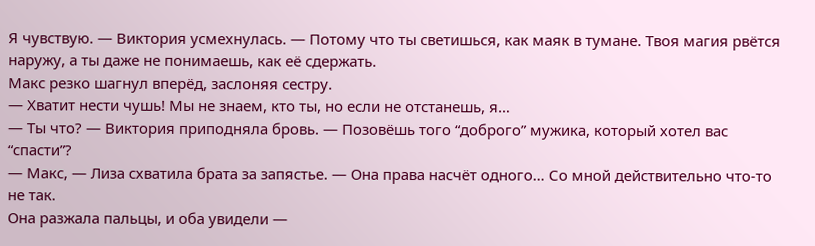Я чувствую. — Виктория усмехнулась. — Потому что ты светишься, как маяк в тумане. Твоя магия рвётся наружу, а ты даже не понимаешь, как её сдержать.
Макс резко шагнул вперёд, заслоняя сестру.
— Хватит нести чушь! Мы не знаем, кто ты, но если не отстанешь, я…
— Ты что? — Виктория приподняла бровь. — Позовёшь того “доброго” мужика, который хотел вас “спасти”?
— Макс, — Лиза схватила брата за запястье. — Она права насчёт одного… Со мной действительно что-то не так.
Она разжала пальцы, и оба увидели —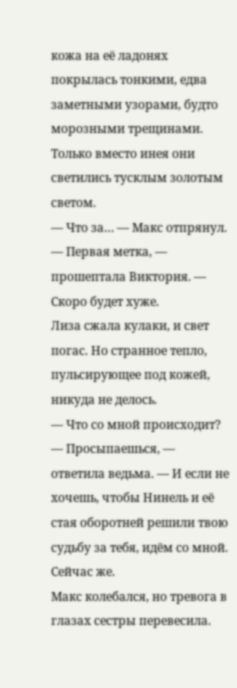кожа на её ладонях покрылась тонкими, едва заметными узорами, будто морозными трещинами. Только вместо инея они светились тусклым золотым светом.
— Что за… — Макс отпрянул.
— Первая метка, — прошептала Виктория. — Скоро будет хуже.
Лиза сжала кулаки, и свет погас. Но странное тепло, пульсирующее под кожей, никуда не делось.
— Что со мной происходит?
— Просыпаешься, — ответила ведьма. — И если не хочешь, чтобы Нинель и её стая оборотней решили твою судьбу за тебя, идём со мной. Сейчас же.
Макс колебался, но тревога в глазах сестры перевесила.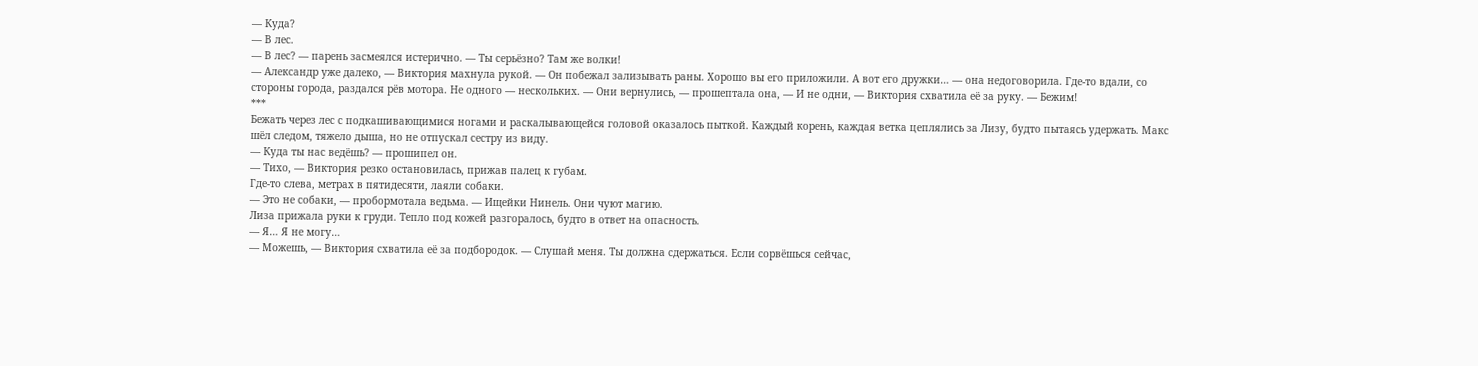— Куда?
— В лес.
— В лес? — парень засмеялся истерично. — Ты серьёзно? Там же волки!
— Александр уже далеко, — Виктория махнула рукой. — Он побежал зализывать раны. Хорошо вы его приложили. А вот его дружки… — она недоговорила. Где-то вдали, со стороны города, раздался рёв мотора. Не одного — нескольких. — Они вернулись, — прошептала она, — И не одни, — Виктория схватила её за руку. — Бежим!
***
Бежать через лес с подкашивающимися ногами и раскалывающейся головой оказалось пыткой. Каждый корень, каждая ветка цеплялись за Лизу, будто пытаясь удержать. Макс шёл следом, тяжело дыша, но не отпускал сестру из виду.
— Куда ты нас ведёшь? — прошипел он.
— Тихо, — Виктория резко остановилась, прижав палец к губам.
Где-то слева, метрах в пятидесяти, лаяли собаки.
— Это не собаки, — пробормотала ведьма. — Ищейки Нинель. Они чуют магию.
Лиза прижала руки к груди. Тепло под кожей разгоралось, будто в ответ на опасность.
— Я… Я не могу…
— Можешь, — Виктория схватила её за подбородок. — Слушай меня. Ты должна сдержаться. Если сорвёшься сейчас,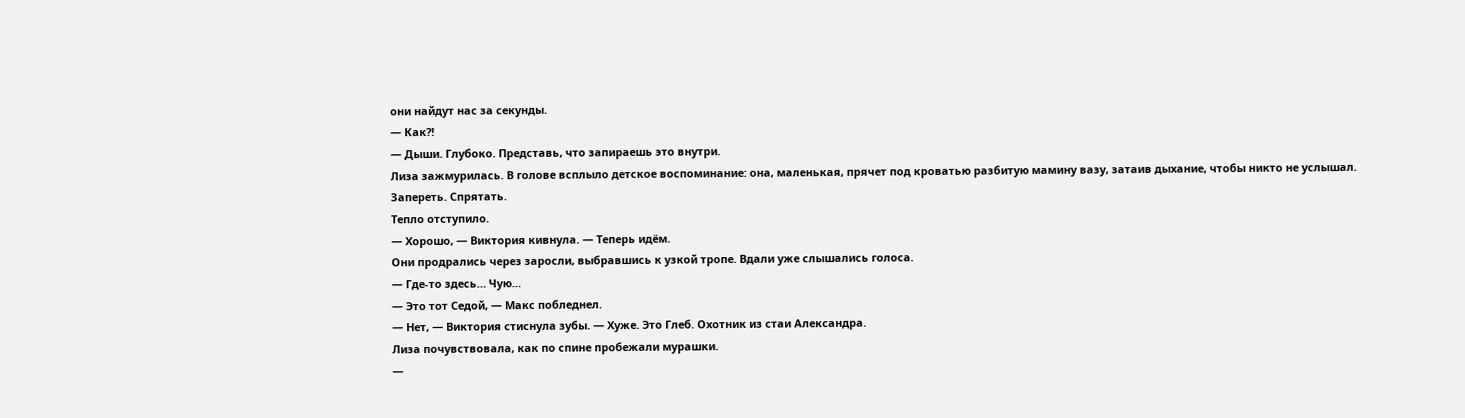они найдут нас за секунды.
— Как?!
— Дыши. Глубоко. Представь, что запираешь это внутри.
Лиза зажмурилась. В голове всплыло детское воспоминание: она, маленькая, прячет под кроватью разбитую мамину вазу, затаив дыхание, чтобы никто не услышал.
Запереть. Спрятать.
Тепло отступило.
— Хорошо, — Виктория кивнула. — Теперь идём.
Они продрались через заросли, выбравшись к узкой тропе. Вдали уже слышались голоса.
— Где-то здесь… Чую…
— Это тот Седой, — Макс побледнел.
— Нет, — Виктория стиснула зубы. — Хуже. Это Глеб. Охотник из стаи Александра.
Лиза почувствовала, как по спине пробежали мурашки.
—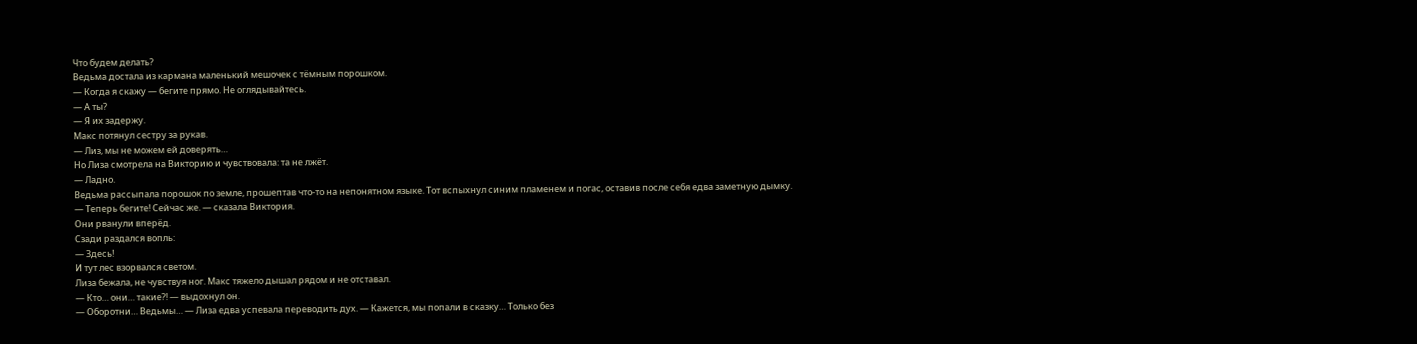Что будем делать?
Ведьма достала из кармана маленький мешочек с тёмным порошком.
— Когда я скажу — бегите прямо. Не оглядывайтесь.
— А ты?
— Я их задержу.
Макс потянул сестру за рукав.
— Лиз, мы не можем ей доверять…
Но Лиза смотрела на Викторию и чувствовала: та не лжёт.
— Ладно.
Ведьма рассыпала порошок по земле, прошептав что-то на непонятном языке. Тот вспыхнул синим пламенем и погас, оставив после себя едва заметную дымку.
— Теперь бегите! Сейчас же. — сказала Виктория.
Они рванули вперёд.
Сзади раздался вопль:
— Здесь!
И тут лес взорвался светом.
Лиза бежала, не чувствуя ног. Макс тяжело дышал рядом и не отставал.
— Кто… они… такие?! — выдохнул он.
— Оборотни… Ведьмы… — Лиза едва успевала переводить дух. — Кажется, мы попали в сказку… Только без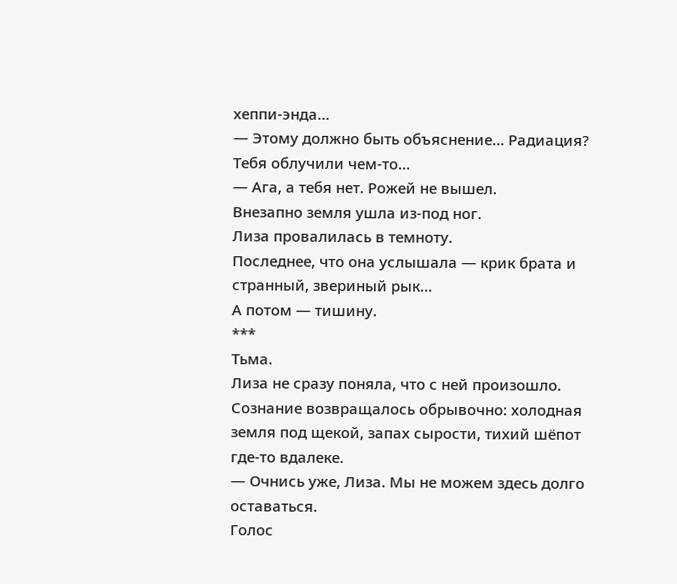хеппи-энда…
— Этому должно быть объяснение… Радиация? Тебя облучили чем-то…
— Ага, а тебя нет. Рожей не вышел.
Внезапно земля ушла из-под ног.
Лиза провалилась в темноту.
Последнее, что она услышала — крик брата и странный, звериный рык…
А потом — тишину.
***
Тьма.
Лиза не сразу поняла, что с ней произошло. Сознание возвращалось обрывочно: холодная земля под щекой, запах сырости, тихий шёпот где-то вдалеке.
— Очнись уже, Лиза. Мы не можем здесь долго оставаться.
Голос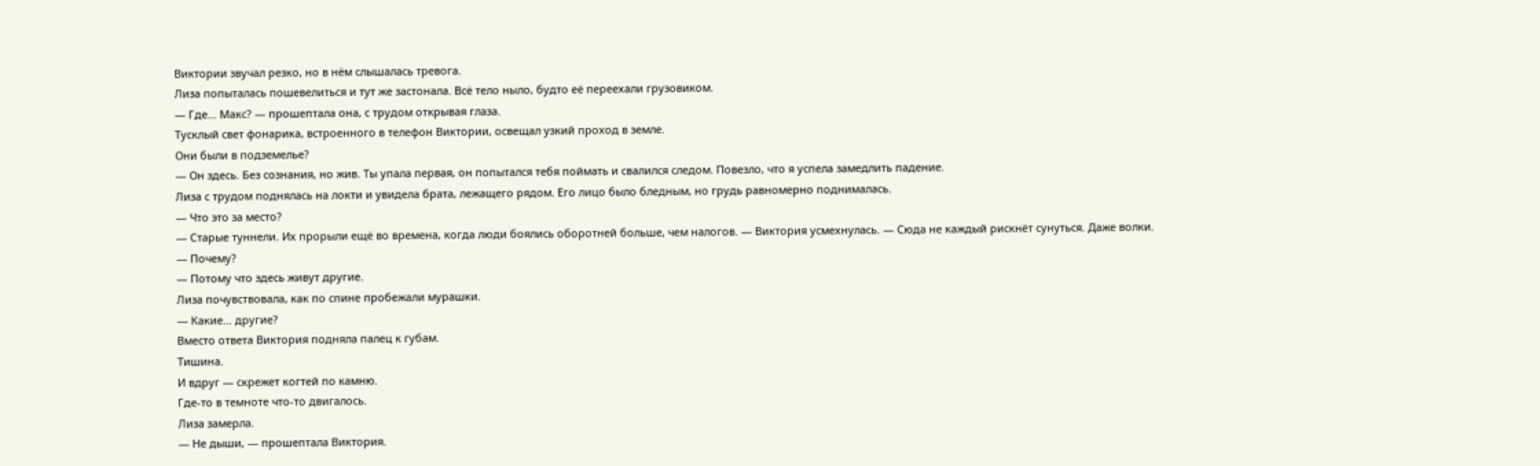Виктории звучал резко, но в нём слышалась тревога.
Лиза попыталась пошевелиться и тут же застонала. Всё тело ныло, будто её переехали грузовиком.
— Где… Макс? — прошептала она, с трудом открывая глаза.
Тусклый свет фонарика, встроенного в телефон Виктории, освещал узкий проход в земле.
Они были в подземелье?
— Он здесь. Без сознания, но жив. Ты упала первая, он попытался тебя поймать и свалился следом. Повезло, что я успела замедлить падение.
Лиза с трудом поднялась на локти и увидела брата, лежащего рядом. Его лицо было бледным, но грудь равномерно поднималась.
— Что это за место?
— Старые туннели. Их прорыли ещё во времена, когда люди боялись оборотней больше, чем налогов. — Виктория усмехнулась. — Сюда не каждый рискнёт сунуться. Даже волки.
— Почему?
— Потому что здесь живут другие.
Лиза почувствовала, как по спине пробежали мурашки.
— Какие… другие?
Вместо ответа Виктория подняла палец к губам.
Тишина.
И вдруг — скрежет когтей по камню.
Где-то в темноте что-то двигалось.
Лиза замерла.
— Не дыши, — прошептала Виктория.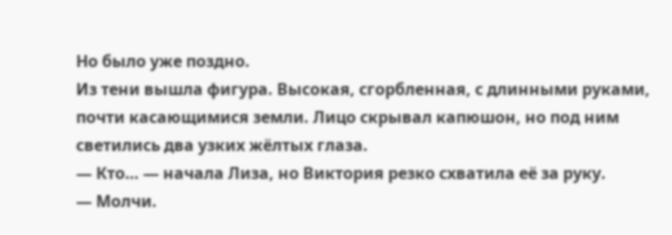Но было уже поздно.
Из тени вышла фигура. Высокая, сгорбленная, с длинными руками, почти касающимися земли. Лицо скрывал капюшон, но под ним светились два узких жёлтых глаза.
— Кто… — начала Лиза, но Виктория резко схватила её за руку.
— Молчи.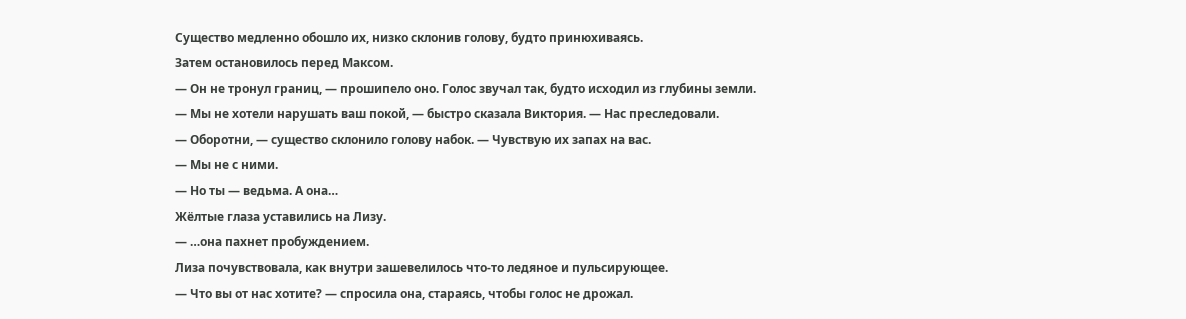Существо медленно обошло их, низко склонив голову, будто принюхиваясь.
Затем остановилось перед Максом.
— Он не тронул границ, — прошипело оно. Голос звучал так, будто исходил из глубины земли.
— Мы не хотели нарушать ваш покой, — быстро сказала Виктория. — Нас преследовали.
— Оборотни, — существо склонило голову набок. — Чувствую их запах на вас.
— Мы не с ними.
— Но ты — ведьма. А она…
Жёлтые глаза уставились на Лизу.
— …она пахнет пробуждением.
Лиза почувствовала, как внутри зашевелилось что-то ледяное и пульсирующее.
— Что вы от нас хотите? — спросила она, стараясь, чтобы голос не дрожал.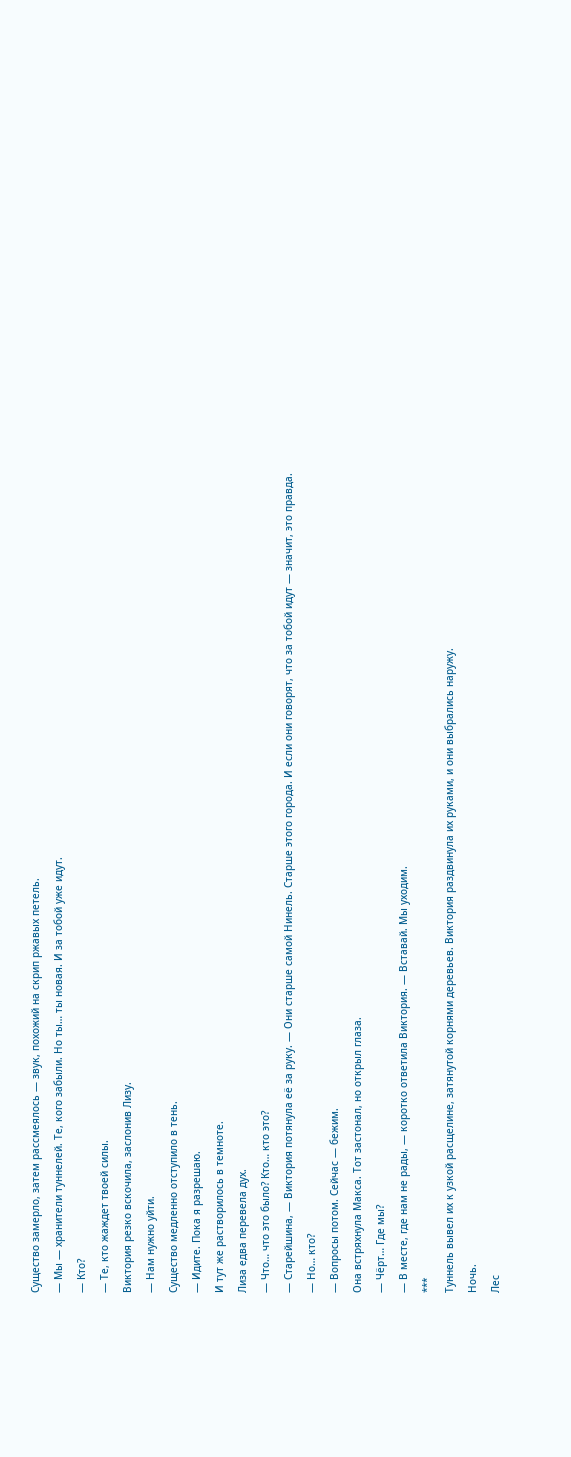Существо замерло, затем рассмеялось — звук, похожий на скрип ржавых петель.
— Мы — хранители туннелей. Те, кого забыли. Но ты… ты новая. И за тобой уже идут.
— Кто?
— Те, кто жаждет твоей силы.
Виктория резко вскочила, заслонив Лизу.
— Нам нужно уйти.
Существо медленно отступило в тень.
— Идите. Пока я разрешаю.
И тут же растворилось в темноте.
Лиза едва перевела дух.
— Что… что это было? Кто… кто это?
— Старейшина, — Виктория потянула её за руку. — Они старше самой Нинель. Старше этого города. И если они говорят, что за тобой идут — значит, это правда.
— Но… кто?
— Вопросы потом. Сейчас — бежим.
Она встряхнула Макса. Тот застонал, но открыл глаза.
— Чёрт… Где мы?
— В месте, где нам не рады, — коротко ответила Виктория. — Вставай. Мы уходим.
***
Туннель вывел их к узкой расщелине, затянутой корнями деревьев. Виктория раздвинула их руками, и они выбрались наружу.
Ночь.
Лес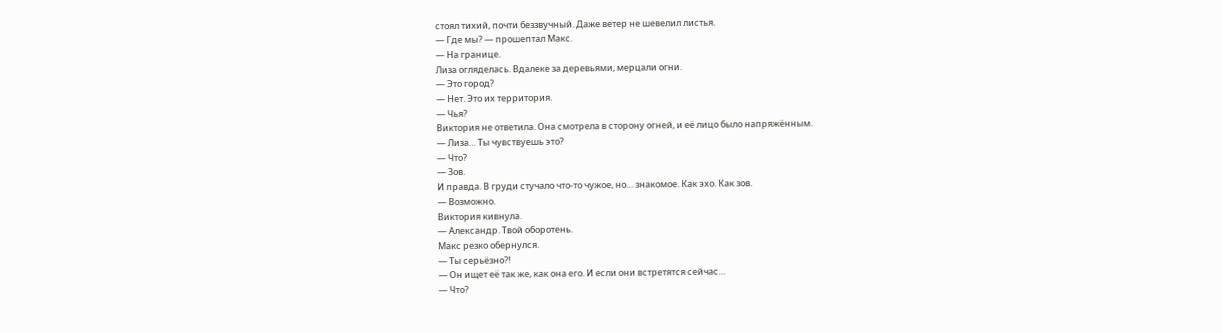стоял тихий, почти беззвучный. Даже ветер не шевелил листья.
— Где мы? — прошептал Макс.
— На границе.
Лиза огляделась. Вдалеке за деревьями, мерцали огни.
— Это город?
— Нет. Это их территория.
— Чья?
Виктория не ответила. Она смотрела в сторону огней, и её лицо было напряжённым.
— Лиза… Ты чувствуешь это?
— Что?
— Зов.
И правда. В груди стучало что-то чужое, но… знакомое. Как эхо. Как зов.
— Возможно.
Виктория кивнула.
— Александр. Твой оборотень.
Макс резко обернулся.
— Ты серьёзно?!
— Он ищет её так же, как она его. И если они встретятся сейчас…
— Что?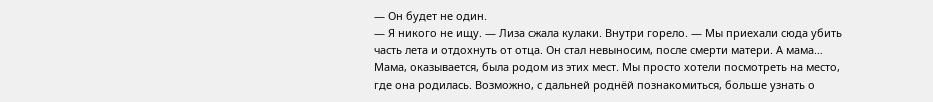— Он будет не один.
— Я никого не ищу. — Лиза сжала кулаки. Внутри горело. — Мы приехали сюда убить часть лета и отдохнуть от отца. Он стал невыносим, после смерти матери. А мама… Мама, оказывается, была родом из этих мест. Мы просто хотели посмотреть на место, где она родилась. Возможно, с дальней роднёй познакомиться, больше узнать о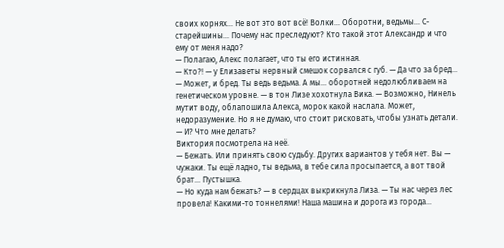своих корнях… Не вот это вот всё! Волки… Оборотни, ведьмы… С-старейшины… Почему нас преследуют? Кто такой этот Александр и что ему от меня надо?
— Полагаю, Алекс полагает, что ты его истинная.
— Кто?! — у Елизаветы нервный смешок сорвался с губ. — Да что за бред…
— Может, и бред. Ты ведь ведьма. А мы… оборотней недолюбливаем на генетическом уровне. — в тон Лизе хохотнула Вика. — Возможно, Нинель мутит воду, облапошила Алекса, морок какой наслала. Может, недоразумение. Но я не думаю, что стоит рисковать, чтобы узнать детали.
— И? Что мне делать?
Виктория посмотрела на неё.
— Бежать. Или принять свою судьбу. Других вариантов у тебя нет. Вы — чужаки. Ты ещё ладно, ты ведьма, в тебе сила просыпается, а вот твой брат… Пустышка.
— Но куда нам бежать? — в сердцах выкрикнула Лиза. — Ты нас через лес провела! Какими-то тоннелями! Наша машина и дорога из города…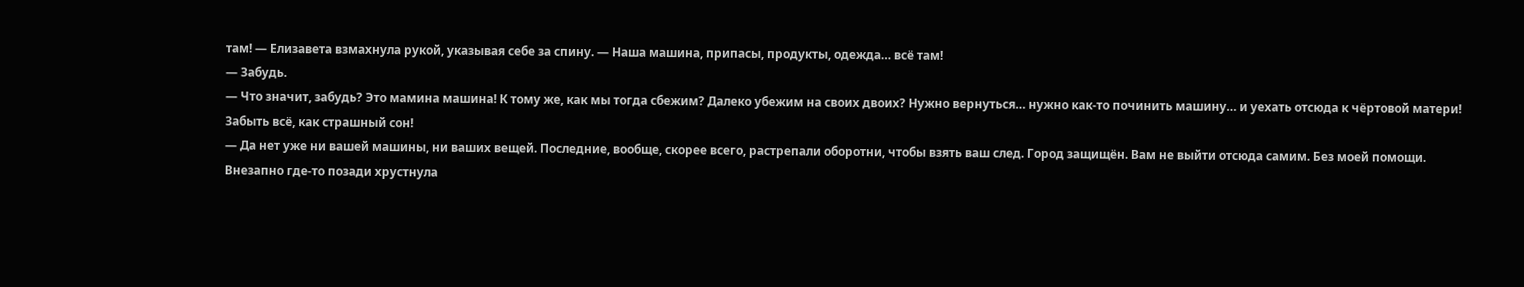там! — Елизавета взмахнула рукой, указывая себе за спину. — Наша машина, припасы, продукты, одежда… всё там!
— Забудь.
— Что значит, забудь? Это мамина машина! К тому же, как мы тогда сбежим? Далеко убежим на своих двоих? Нужно вернуться… нужно как-то починить машину… и уехать отсюда к чёртовой матери! Забыть всё, как страшный сон!
— Да нет уже ни вашей машины, ни ваших вещей. Последние, вообще, скорее всего, растрепали оборотни, чтобы взять ваш след. Город защищён. Вам не выйти отсюда самим. Без моей помощи.
Внезапно где-то позади хрустнула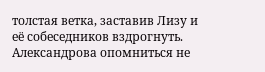толстая ветка, заставив Лизу и её собеседников вздрогнуть. Александрова опомниться не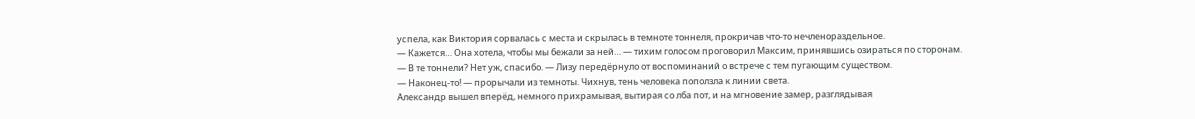успела, как Виктория сорвалась с места и скрылась в темноте тоннеля, прокричав что-то нечленораздельное.
— Кажется… Она хотела, чтобы мы бежали за ней… — тихим голосом проговорил Максим, принявшись озираться по сторонам.
— В те тоннели? Нет уж, спасибо. — Лизу передёрнуло от воспоминаний о встрече с тем пугающим существом.
— Наконец-то! — прорычали из темноты. Чихнув, тень человека поползла к линии света.
Александр вышел вперёд, немного прихрамывая, вытирая со лба пот, и на мгновение замер, разглядывая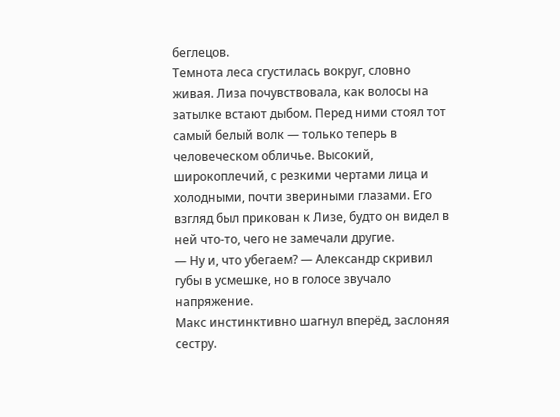беглецов.
Темнота леса сгустилась вокруг, словно живая. Лиза почувствовала, как волосы на затылке встают дыбом. Перед ними стоял тот самый белый волк — только теперь в человеческом обличье. Высокий, широкоплечий, с резкими чертами лица и холодными, почти звериными глазами. Его взгляд был прикован к Лизе, будто он видел в ней что-то, чего не замечали другие.
— Ну и, что убегаем? — Александр скривил губы в усмешке, но в голосе звучало напряжение.
Макс инстинктивно шагнул вперёд, заслоняя сестру.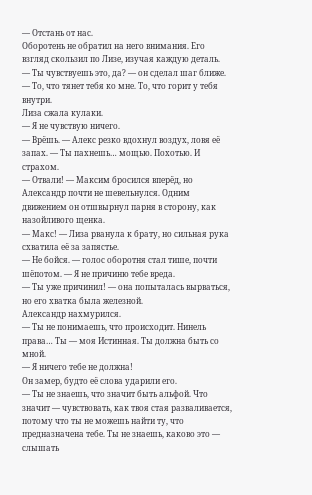— Отстань от нас.
Оборотень не обратил на него внимания. Его взгляд скользил по Лизе, изучая каждую деталь.
— Ты чувствуешь это, да? — он сделал шаг ближе. — То, что тянет тебя ко мне. То, что горит у тебя внутри.
Лиза сжала кулаки.
— Я не чувствую ничего.
— Врёшь. — Алекс резко вдохнул воздух, ловя её запах. — Ты пахнешь… мощью. Похотью. И страхом.
— Отвали! — Максим бросился вперёд, но Александр почти не шевельнулся. Одним движением он отшвырнул парня в сторону, как назойливого щенка.
— Макс! — Лиза рванула к брату, но сильная рука схватила её за запястье.
— Не бойся. — голос оборотня стал тише, почти шёпотом. — Я не причиню тебе вреда.
— Ты уже причинил! — она попыталась вырваться, но его хватка была железной.
Александр нахмурился.
— Ты не понимаешь, что происходит. Нинель права… Ты — моя Истинная. Ты должна быть со мной.
— Я ничего тебе не должна!
Он замер, будто её слова ударили его.
— Ты не знаешь, что значит быть альфой. Что значит — чувствовать, как твоя стая разваливается, потому что ты не можешь найти ту, что предназначена тебе. Ты не знаешь, каково это — слышать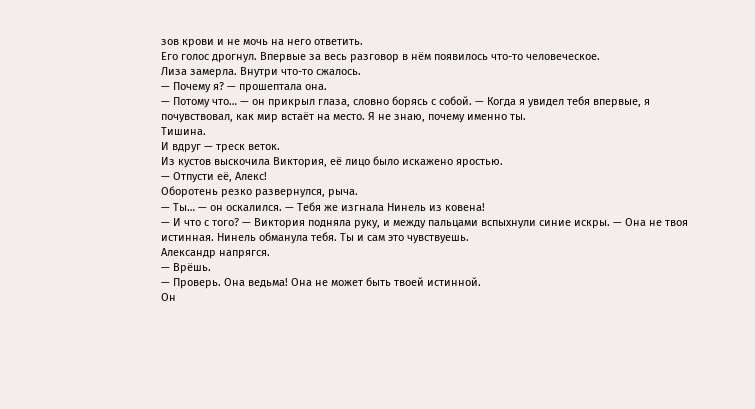зов крови и не мочь на него ответить.
Его голос дрогнул. Впервые за весь разговор в нём появилось что-то человеческое.
Лиза замерла. Внутри что-то сжалось.
— Почему я? — прошептала она.
— Потому что… — он прикрыл глаза, словно борясь с собой. — Когда я увидел тебя впервые, я почувствовал, как мир встаёт на место. Я не знаю, почему именно ты.
Тишина.
И вдруг — треск веток.
Из кустов выскочила Виктория, её лицо было искажено яростью.
— Отпусти её, Алекс!
Оборотень резко развернулся, рыча.
— Ты… — он оскалился. — Тебя же изгнала Нинель из ковена!
— И что с того? — Виктория подняла руку, и между пальцами вспыхнули синие искры. — Она не твоя истинная. Нинель обманула тебя. Ты и сам это чувствуешь.
Александр напрягся.
— Врёшь.
— Проверь. Она ведьма! Она не может быть твоей истинной.
Он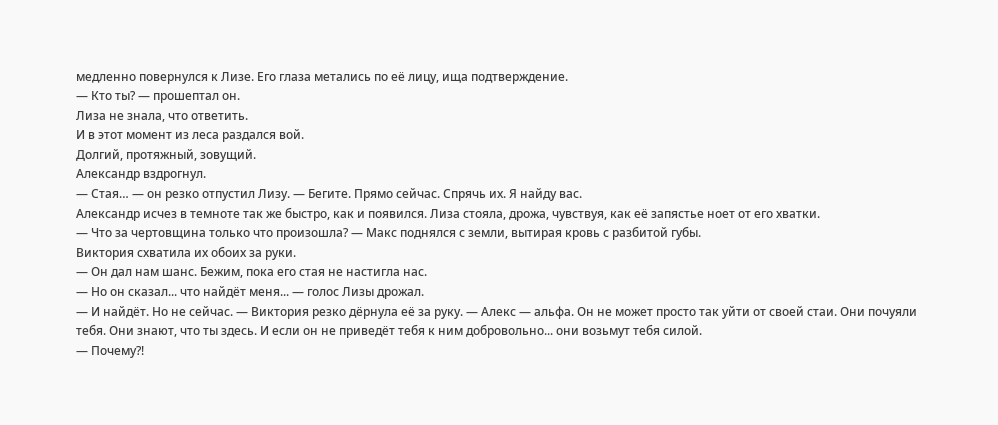медленно повернулся к Лизе. Его глаза метались по её лицу, ища подтверждение.
— Кто ты? — прошептал он.
Лиза не знала, что ответить.
И в этот момент из леса раздался вой.
Долгий, протяжный, зовущий.
Александр вздрогнул.
— Стая… — он резко отпустил Лизу. — Бегите. Прямо сейчас. Спрячь их. Я найду вас.
Александр исчез в темноте так же быстро, как и появился. Лиза стояла, дрожа, чувствуя, как её запястье ноет от его хватки.
— Что за чертовщина только что произошла? — Макс поднялся с земли, вытирая кровь с разбитой губы.
Виктория схватила их обоих за руки.
— Он дал нам шанс. Бежим, пока его стая не настигла нас.
— Но он сказал... что найдёт меня... — голос Лизы дрожал.
— И найдёт. Но не сейчас. — Виктория резко дёрнула её за руку. — Алекс — альфа. Он не может просто так уйти от своей стаи. Они почуяли тебя. Они знают, что ты здесь. И если он не приведёт тебя к ним добровольно... они возьмут тебя силой.
— Почему?!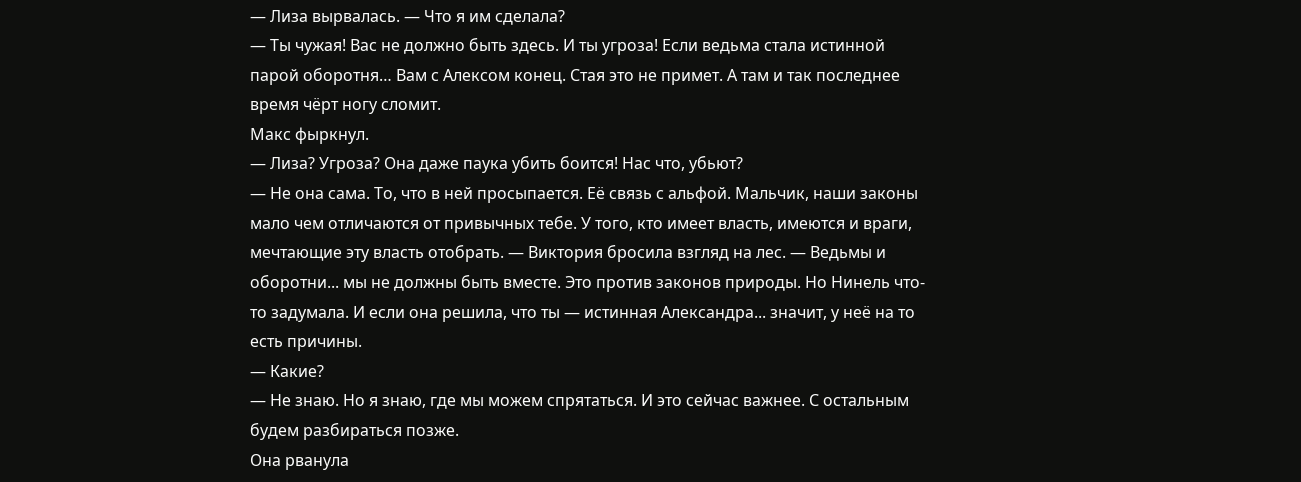— Лиза вырвалась. — Что я им сделала?
— Ты чужая! Вас не должно быть здесь. И ты угроза! Если ведьма стала истинной парой оборотня… Вам с Алексом конец. Стая это не примет. А там и так последнее время чёрт ногу сломит.
Макс фыркнул.
— Лиза? Угроза? Она даже паука убить боится! Нас что, убьют?
— Не она сама. То, что в ней просыпается. Её связь с альфой. Мальчик, наши законы мало чем отличаются от привычных тебе. У того, кто имеет власть, имеются и враги, мечтающие эту власть отобрать. — Виктория бросила взгляд на лес. — Ведьмы и оборотни... мы не должны быть вместе. Это против законов природы. Но Нинель что-то задумала. И если она решила, что ты — истинная Александра... значит, у неё на то есть причины.
— Какие?
— Не знаю. Но я знаю, где мы можем спрятаться. И это сейчас важнее. С остальным будем разбираться позже.
Она рванула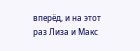вперёд, и на этот раз Лиза и Макс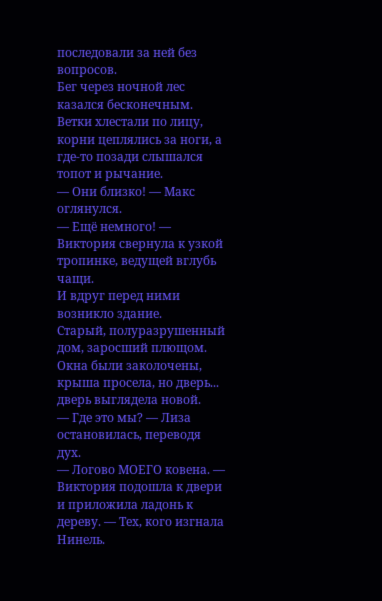последовали за ней без вопросов.
Бег через ночной лес казался бесконечным. Ветки хлестали по лицу, корни цеплялись за ноги, а где-то позади слышался топот и рычание.
— Они близко! — Макс оглянулся.
— Ещё немного! — Виктория свернула к узкой тропинке, ведущей вглубь чащи.
И вдруг перед ними возникло здание.
Старый, полуразрушенный дом, заросший плющом. Окна были заколочены, крыша просела, но дверь... дверь выглядела новой.
— Где это мы? — Лиза остановилась, переводя дух.
— Логово МОЕГО ковена. — Виктория подошла к двери и приложила ладонь к дереву. — Тех, кого изгнала Нинель.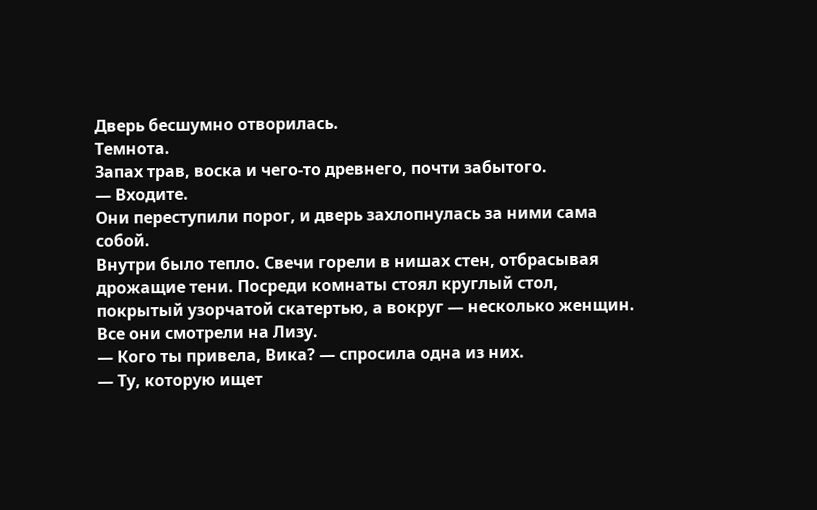Дверь бесшумно отворилась.
Темнота.
Запах трав, воска и чего-то древнего, почти забытого.
— Входите.
Они переступили порог, и дверь захлопнулась за ними сама собой.
Внутри было тепло. Свечи горели в нишах стен, отбрасывая дрожащие тени. Посреди комнаты стоял круглый стол, покрытый узорчатой скатертью, а вокруг — несколько женщин.
Все они смотрели на Лизу.
— Кого ты привела, Вика? — спросила одна из них.
— Ту, которую ищет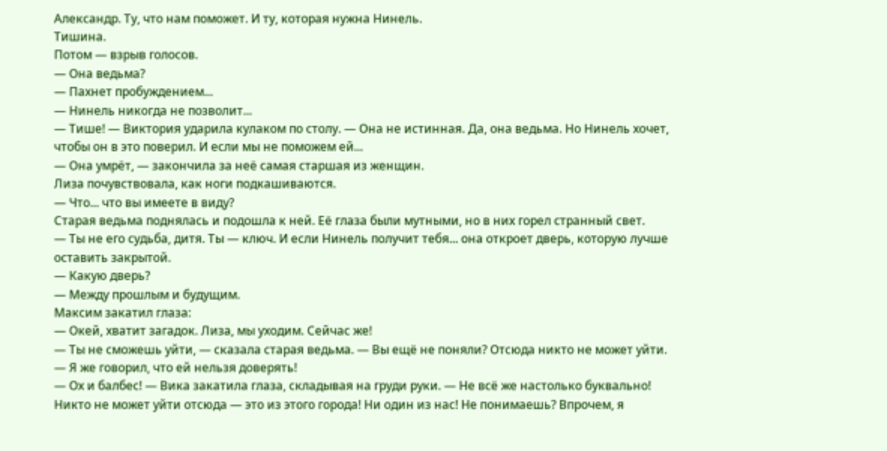Александр. Ту, что нам поможет. И ту, которая нужна Нинель.
Тишина.
Потом — взрыв голосов.
— Она ведьма?
— Пахнет пробуждением...
— Нинель никогда не позволит...
— Тише! — Виктория ударила кулаком по столу. — Она не истинная. Да, она ведьма. Но Нинель хочет, чтобы он в это поверил. И если мы не поможем ей...
— Она умрёт, — закончила за неё самая старшая из женщин.
Лиза почувствовала, как ноги подкашиваются.
— Что... что вы имеете в виду?
Старая ведьма поднялась и подошла к ней. Её глаза были мутными, но в них горел странный свет.
— Ты не его судьба, дитя. Ты — ключ. И если Нинель получит тебя... она откроет дверь, которую лучше оставить закрытой.
— Какую дверь?
— Между прошлым и будущим.
Максим закатил глаза:
— Окей, хватит загадок. Лиза, мы уходим. Сейчас же!
— Ты не сможешь уйти, — сказала старая ведьма. — Вы ещё не поняли? Отсюда никто не может уйти.
— Я же говорил, что ей нельзя доверять!
— Ох и балбес! — Вика закатила глаза, складывая на груди руки. — Не всё же настолько буквально! Никто не может уйти отсюда — это из этого города! Ни один из нас! Не понимаешь? Впрочем, я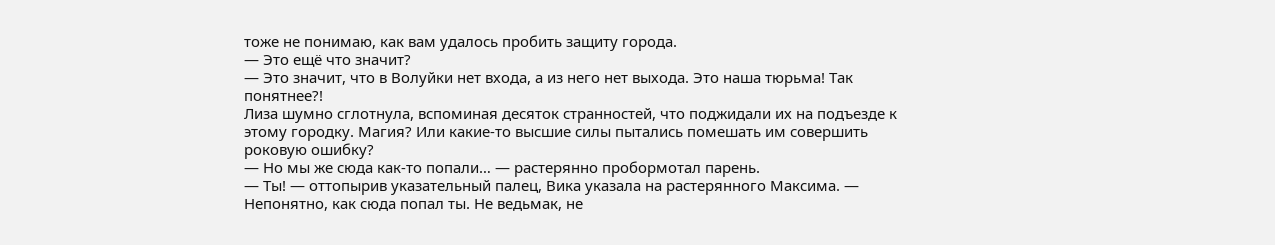тоже не понимаю, как вам удалось пробить защиту города.
— Это ещё что значит?
— Это значит, что в Волуйки нет входа, а из него нет выхода. Это наша тюрьма! Так понятнее?!
Лиза шумно сглотнула, вспоминая десяток странностей, что поджидали их на подъезде к этому городку. Магия? Или какие-то высшие силы пытались помешать им совершить роковую ошибку?
— Но мы же сюда как-то попали… — растерянно пробормотал парень.
— Ты! — оттопырив указательный палец, Вика указала на растерянного Максима. — Непонятно, как сюда попал ты. Не ведьмак, не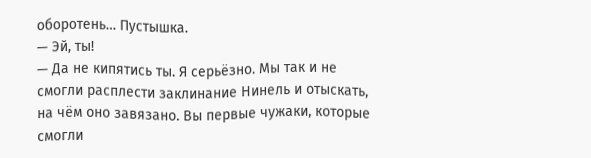оборотень… Пустышка.
— Эй, ты!
— Да не кипятись ты. Я серьёзно. Мы так и не смогли расплести заклинание Нинель и отыскать, на чём оно завязано. Вы первые чужаки, которые смогли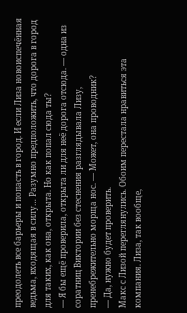преодолеть все барьеры и попасть в город. И если Лиза новоиспечённая ведьма, входящая в силу… Разумно предположить, что дорога в город для таких, как она, открыта. Но как попал сюда ты?
— Я бы ещё проверила, открыта ли для неё дорога отсюда. — одна из соратниц Виктории без стеснения разглядывала Лизу, пренебрежительно морща нос. — Может, она проводник?
— Да, нужно будет проверить.
Макс с Лизой переглянулись. Обоим перестала нравиться эта компания. Лиза, так вообще,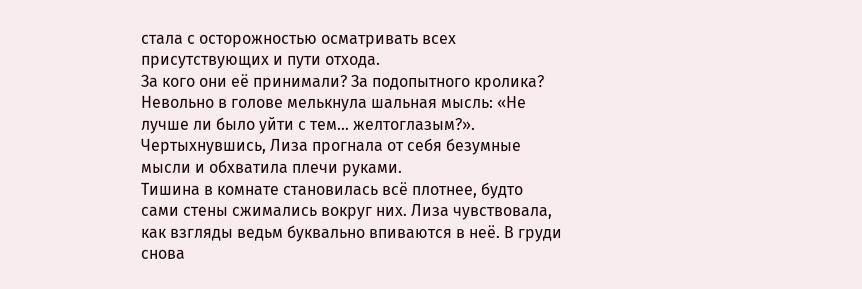стала с осторожностью осматривать всех присутствующих и пути отхода.
За кого они её принимали? За подопытного кролика?
Невольно в голове мелькнула шальная мысль: «Не лучше ли было уйти с тем… желтоглазым?».
Чертыхнувшись, Лиза прогнала от себя безумные мысли и обхватила плечи руками.
Тишина в комнате становилась всё плотнее, будто сами стены сжимались вокруг них. Лиза чувствовала, как взгляды ведьм буквально впиваются в неё. В груди снова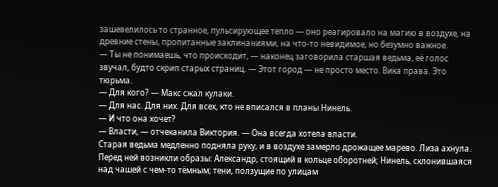зашевелилось то странное, пульсирующее тепло — оно реагировало на магию в воздухе, на древние стены, пропитанные заклинаниями, на что-то невидимое, но безумно важное.
— Ты не понимаешь, что происходит, — наконец заговорила старшая ведьма, её голос звучал, будто скрип старых страниц. — Этот город — не просто место. Вика права. Это тюрьма.
— Для кого? — Макс сжал кулаки.
— Для нас. Для них. Для всех, кто не вписался в планы Нинель.
— И что она хочет?
— Власти, — отчеканила Виктория. — Она всегда хотела власти.
Старая ведьма медленно подняла руку, и в воздухе замерло дрожащее марево. Лиза ахнула. Перед ней возникли образы: Александр, стоящий в кольце оборотней; Нинель, склонившаяся над чашей с чем-то тёмным; тени, ползущие по улицам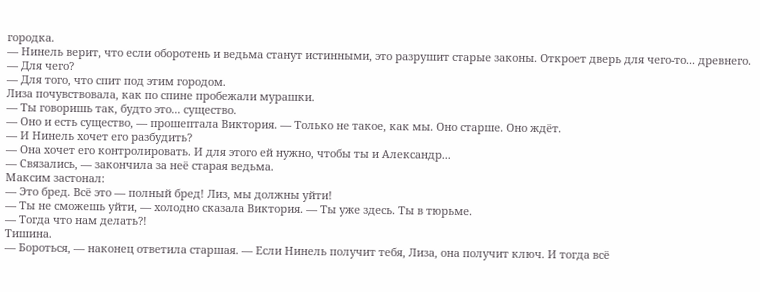городка.
— Нинель верит, что если оборотень и ведьма станут истинными, это разрушит старые законы. Откроет дверь для чего-то... древнего.
— Для чего?
— Для того, что спит под этим городом.
Лиза почувствовала, как по спине пробежали мурашки.
— Ты говоришь так, будто это... существо.
— Оно и есть существо, — прошептала Виктория. — Только не такое, как мы. Оно старше. Оно ждёт.
— И Нинель хочет его разбудить?
— Она хочет его контролировать. И для этого ей нужно, чтобы ты и Александр...
— Связались, — закончила за неё старая ведьма.
Максим застонал:
— Это бред. Всё это — полный бред! Лиз, мы должны уйти!
— Ты не сможешь уйти, — холодно сказала Виктория. — Ты уже здесь. Ты в тюрьме.
— Тогда что нам делать?!
Тишина.
— Бороться, — наконец ответила старшая. — Если Нинель получит тебя, Лиза, она получит ключ. И тогда всё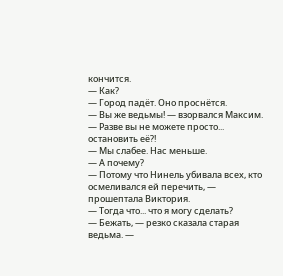кончится.
— Как?
— Город падёт. Оно проснётся.
— Вы же ведьмы! — взорвался Максим. — Разве вы не можете просто... остановить её?!
— Мы слабее. Нас меньше.
— А почему?
— Потому что Нинель убивала всех, кто осмеливался ей перечить, — прошептала Виктория.
— Тогда что... что я могу сделать?
— Бежать, — резко сказала старая ведьма. —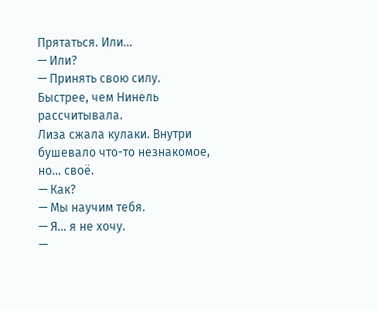Прятаться. Или...
— Или?
— Принять свою силу. Быстрее, чем Нинель рассчитывала.
Лиза сжала кулаки. Внутри бушевало что-то незнакомое, но... своё.
— Как?
— Мы научим тебя.
— Я… я не хочу.
—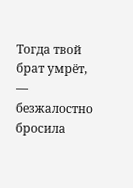Тогда твой брат умрёт, — безжалостно бросила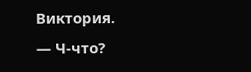Виктория.
— Ч-что?